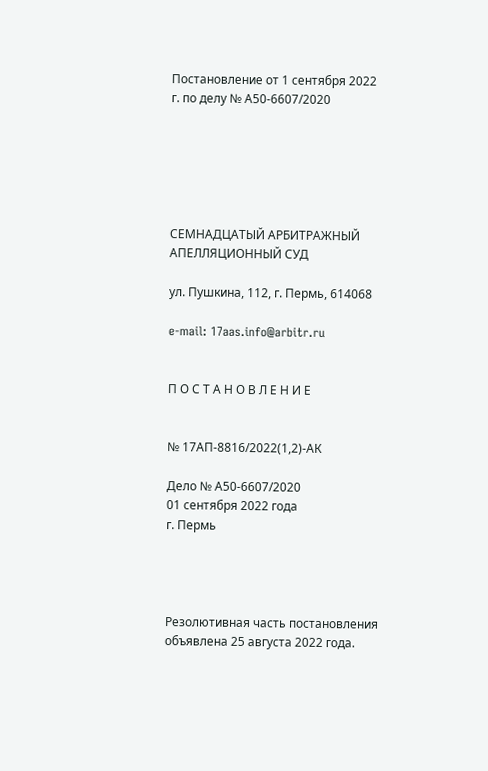Постановление от 1 сентября 2022 г. по делу № А50-6607/2020






СЕМНАДЦАТЫЙ АРБИТРАЖНЫЙ АПЕЛЛЯЦИОННЫЙ СУД

ул. Пушкина, 112, г. Пермь, 614068

e-mail: 17aas.info@arbitr.ru


П О С Т А Н О В Л Е Н И Е


№ 17АП-8816/2022(1,2)-АК

Дело № А50-6607/2020
01 сентября 2022 года
г. Пермь




Резолютивная часть постановления объявлена 25 августа 2022 года.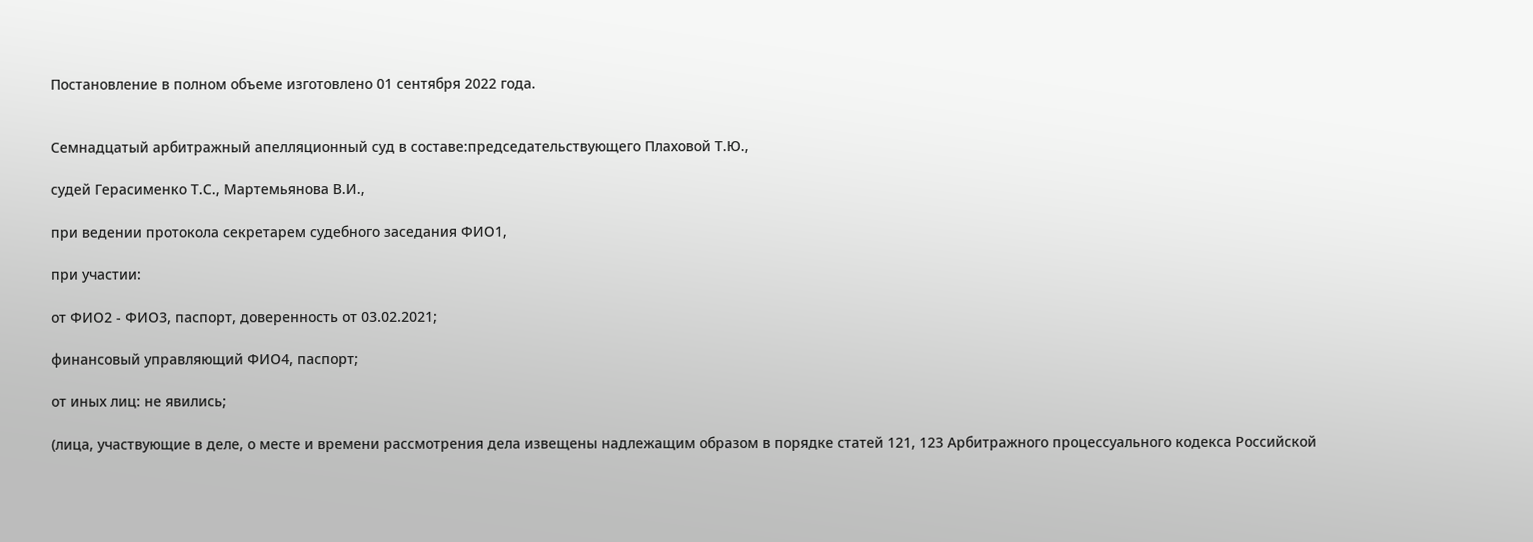Постановление в полном объеме изготовлено 01 сентября 2022 года.


Семнадцатый арбитражный апелляционный суд в составе:председательствующего Плаховой Т.Ю.,

судей Герасименко Т.С., Мартемьянова В.И.,

при ведении протокола секретарем судебного заседания ФИО1,

при участии:

от ФИО2 - ФИО3, паспорт, доверенность от 03.02.2021;

финансовый управляющий ФИО4, паспорт;

от иных лиц: не явились;

(лица, участвующие в деле, о месте и времени рассмотрения дела извещены надлежащим образом в порядке статей 121, 123 Арбитражного процессуального кодекса Российской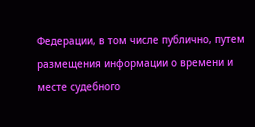Федерации, в том числе публично, путем размещения информации о времени и месте судебного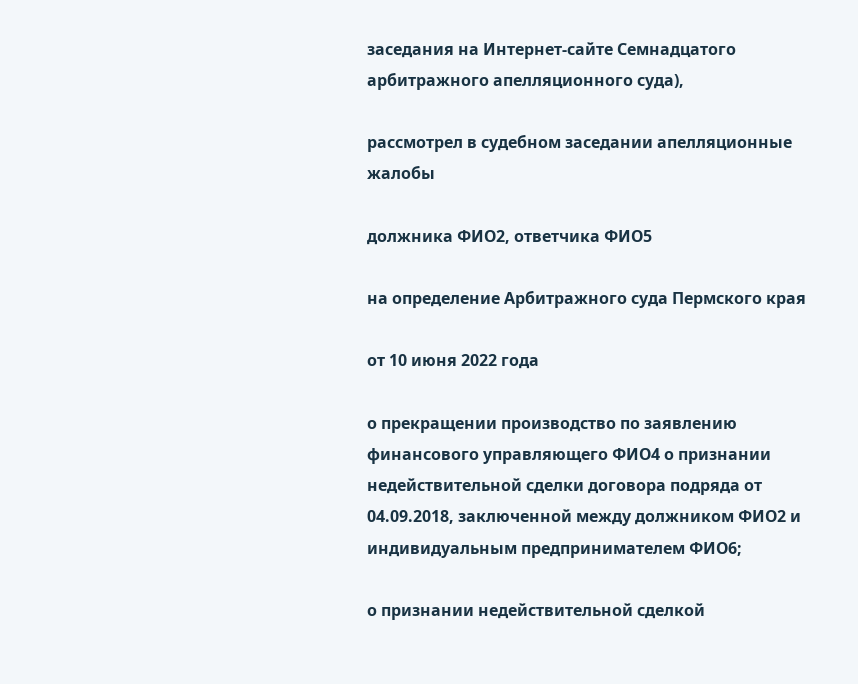заседания на Интернет-сайте Семнадцатого арбитражного апелляционного суда),

рассмотрел в судебном заседании апелляционные жалобы

должника ФИО2, ответчика ФИО5

на определение Арбитражного суда Пермского края

от 10 июня 2022 года

о прекращении производство по заявлению финансового управляющего ФИО4 о признании недействительной сделки договора подряда от 04.09.2018, заключенной между должником ФИО2 и индивидуальным предпринимателем ФИО6;

о признании недействительной сделкой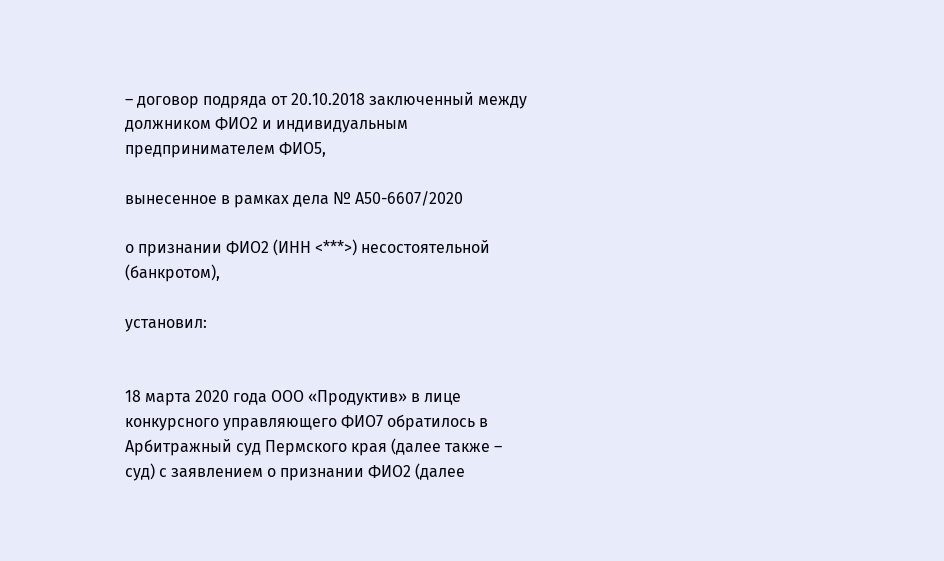– договор подряда от 20.10.2018 заключенный между должником ФИО2 и индивидуальным предпринимателем ФИО5,

вынесенное в рамках дела № А50-6607/2020

о признании ФИО2 (ИНН <***>) несостоятельной (банкротом),

установил:


18 марта 2020 года ООО «Продуктив» в лице конкурсного управляющего ФИО7 обратилось в Арбитражный суд Пермского края (далее также – суд) с заявлением о признании ФИО2 (далее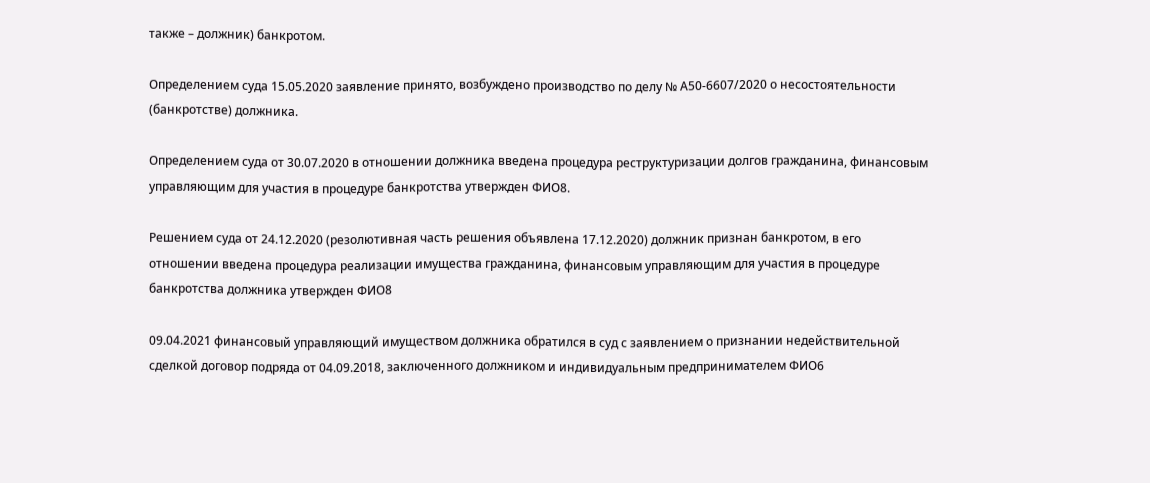также – должник) банкротом.

Определением суда 15.05.2020 заявление принято, возбуждено производство по делу № А50-6607/2020 о несостоятельности (банкротстве) должника.

Определением суда от 30.07.2020 в отношении должника введена процедура реструктуризации долгов гражданина, финансовым управляющим для участия в процедуре банкротства утвержден ФИО8.

Решением суда от 24.12.2020 (резолютивная часть решения объявлена 17.12.2020) должник признан банкротом, в его отношении введена процедура реализации имущества гражданина, финансовым управляющим для участия в процедуре банкротства должника утвержден ФИО8

09.04.2021 финансовый управляющий имуществом должника обратился в суд с заявлением о признании недействительной сделкой договор подряда от 04.09.2018, заключенного должником и индивидуальным предпринимателем ФИО6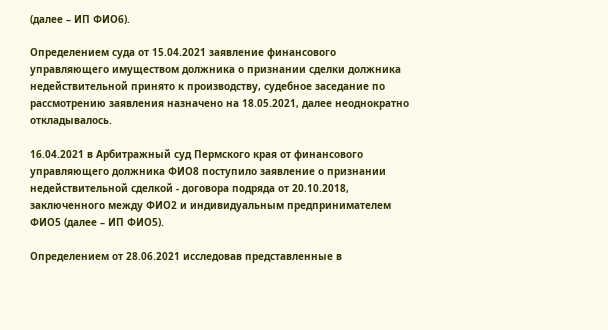(далее – ИП ФИО6).

Определением суда от 15.04.2021 заявление финансового управляющего имуществом должника о признании сделки должника недействительной принято к производству, судебное заседание по рассмотрению заявления назначено на 18.05.2021, далее неоднократно откладывалось.

16.04.2021 в Арбитражный суд Пермского края от финансового управляющего должника ФИО8 поступило заявление о признании недействительной сделкой - договора подряда от 20.10.2018, заключенного между ФИО2 и индивидуальным предпринимателем ФИО5 (далее – ИП ФИО5).

Определением от 28.06.2021 исследовав представленные в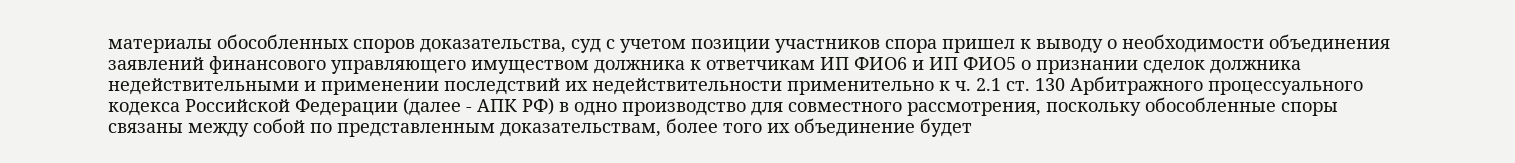материалы обособленных споров доказательства, суд с учетом позиции участников спора пришел к выводу о необходимости объединения заявлений финансового управляющего имуществом должника к ответчикам ИП ФИО6 и ИП ФИО5 о признании сделок должника недействительными и применении последствий их недействительности применительно к ч. 2.1 ст. 130 Арбитражного процессуального кодекса Российской Федерации (далее - АПК РФ) в одно производство для совместного рассмотрения, поскольку обособленные споры связаны между собой по представленным доказательствам, более того их объединение будет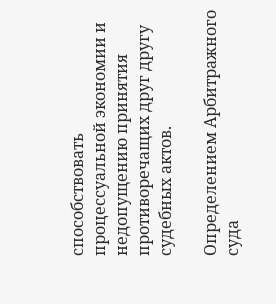способствовать процессуальной экономии и недопущению принятия противоречащих друг другу судебных актов.

Определением Арбитражного суда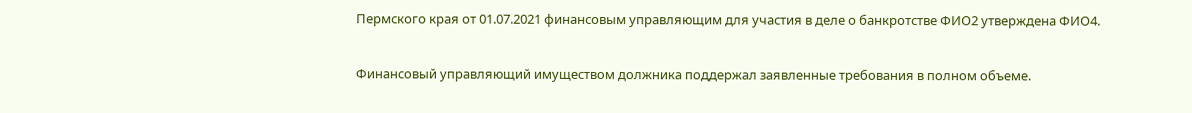Пермского края от 01.07.2021 финансовым управляющим для участия в деле о банкротстве ФИО2 утверждена ФИО4.

Финансовый управляющий имуществом должника поддержал заявленные требования в полном объеме.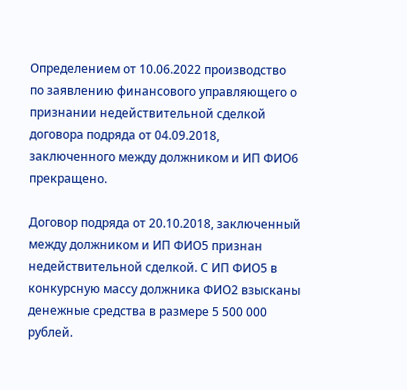Определением от 10.06.2022 производство по заявлению финансового управляющего о признании недействительной сделкой договора подряда от 04.09.2018, заключенного между должником и ИП ФИО6 прекращено.

Договор подряда от 20.10.2018, заключенный между должником и ИП ФИО5 признан недействительной сделкой. С ИП ФИО5 в конкурсную массу должника ФИО2 взысканы денежные средства в размере 5 500 000 рублей.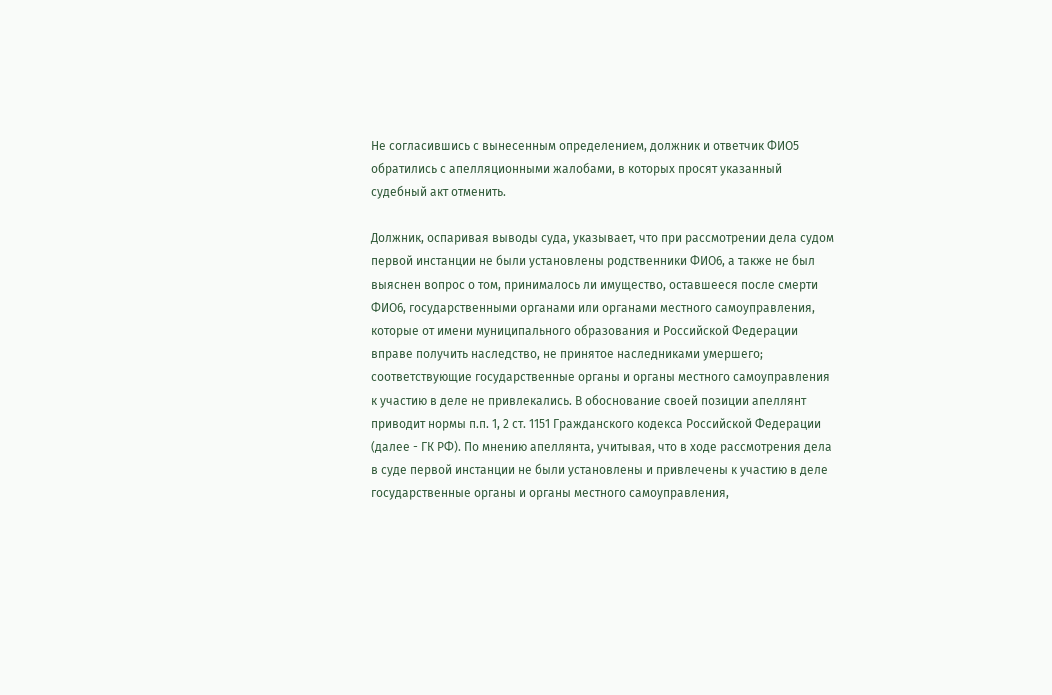Не согласившись с вынесенным определением, должник и ответчик ФИО5 обратились с апелляционными жалобами, в которых просят указанный судебный акт отменить.

Должник, оспаривая выводы суда, указывает, что при рассмотрении дела судом первой инстанции не были установлены родственники ФИО6, а также не был выяснен вопрос о том, принималось ли имущество, оставшееся после смерти ФИО6, государственными органами или органами местного самоуправления, которые от имени муниципального образования и Российской Федерации вправе получить наследство, не принятое наследниками умершего; соответствующие государственные органы и органы местного самоуправления к участию в деле не привлекались. В обоснование своей позиции апеллянт приводит нормы п.п. 1, 2 ст. 1151 Гражданского кодекса Российской Федерации (далее - ГК РФ). По мнению апеллянта, учитывая, что в ходе рассмотрения дела в суде первой инстанции не были установлены и привлечены к участию в деле государственные органы и органы местного самоуправления,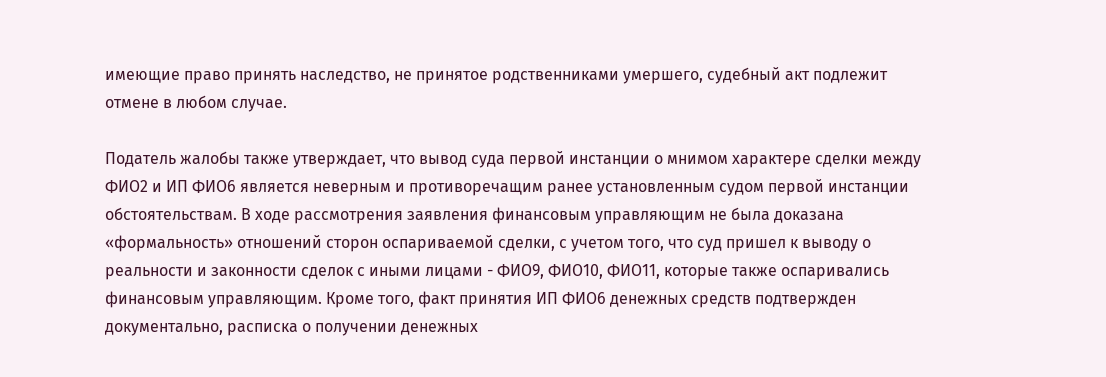имеющие право принять наследство, не принятое родственниками умершего, судебный акт подлежит отмене в любом случае.

Податель жалобы также утверждает, что вывод суда первой инстанции о мнимом характере сделки между ФИО2 и ИП ФИО6 является неверным и противоречащим ранее установленным судом первой инстанции обстоятельствам. В ходе рассмотрения заявления финансовым управляющим не была доказана «формальность» отношений сторон оспариваемой сделки, с учетом того, что суд пришел к выводу о реальности и законности сделок с иными лицами - ФИО9, ФИО10, ФИО11, которые также оспаривались финансовым управляющим. Кроме того, факт принятия ИП ФИО6 денежных средств подтвержден документально, расписка о получении денежных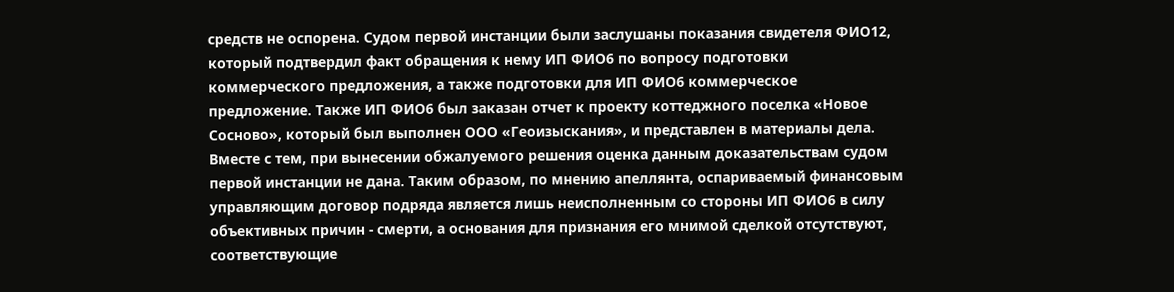средств не оспорена. Судом первой инстанции были заслушаны показания свидетеля ФИО12, который подтвердил факт обращения к нему ИП ФИО6 по вопросу подготовки коммерческого предложения, а также подготовки для ИП ФИО6 коммерческое предложение. Также ИП ФИО6 был заказан отчет к проекту коттеджного поселка «Новое Сосново», который был выполнен ООО «Геоизыскания», и представлен в материалы дела. Вместе с тем, при вынесении обжалуемого решения оценка данным доказательствам судом первой инстанции не дана. Таким образом, по мнению апеллянта, оспариваемый финансовым управляющим договор подряда является лишь неисполненным со стороны ИП ФИО6 в силу объективных причин - смерти, а основания для признания его мнимой сделкой отсутствуют, соответствующие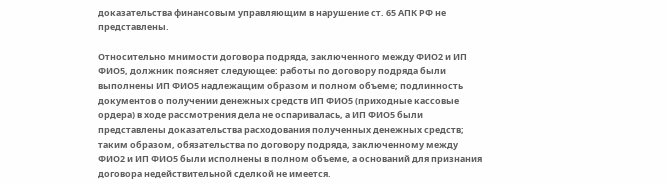доказательства финансовым управляющим в нарушение ст. 65 АПК РФ не представлены.

Относительно мнимости договора подряда, заключенного между ФИО2 и ИП ФИО5, должник поясняет следующее: работы по договору подряда были выполнены ИП ФИО5 надлежащим образом и полном объеме; подлинность документов о получении денежных средств ИП ФИО5 (приходные кассовые ордера) в ходе рассмотрения дела не оспаривалась, а ИП ФИО5 были представлены доказательства расходования полученных денежных средств; таким образом, обязательства по договору подряда, заключенному между ФИО2 и ИП ФИО5 были исполнены в полном объеме, а оснований для признания договора недействительной сделкой не имеется.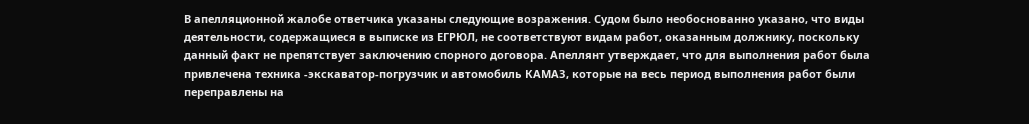В апелляционной жалобе ответчика указаны следующие возражения. Судом было необоснованно указано, что виды деятельности, содержащиеся в выписке из ЕГРЮЛ, не соответствуют видам работ, оказанным должнику, поскольку данный факт не препятствует заключению спорного договора. Апеллянт утверждает, что для выполнения работ была привлечена техника -экскаватор-погрузчик и автомобиль КАМАЗ, которые на весь период выполнения работ были переправлены на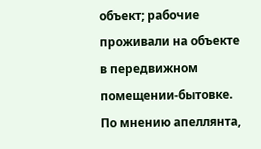объект; рабочие проживали на объекте в передвижном помещении-бытовке. По мнению апеллянта,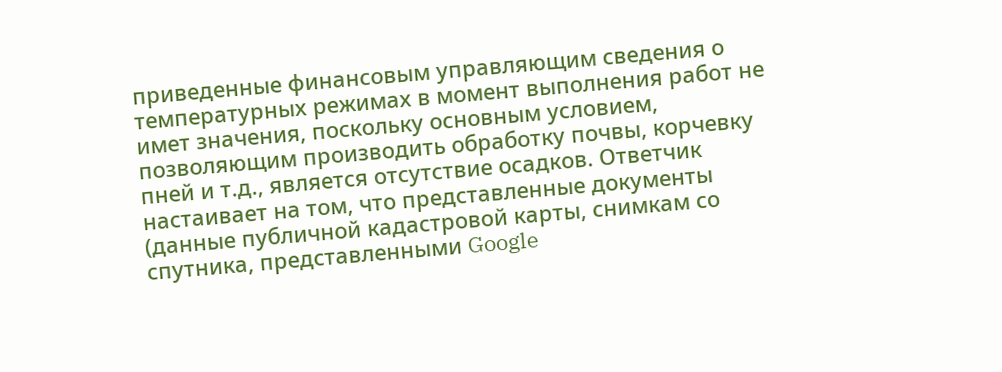приведенные финансовым управляющим сведения о температурных режимах в момент выполнения работ не имет значения, поскольку основным условием, позволяющим производить обработку почвы, корчевку пней и т.д., является отсутствие осадков. Ответчик настаивает на том, что представленные документы (данные публичной кадастровой карты, снимкам со спутника, представленными Google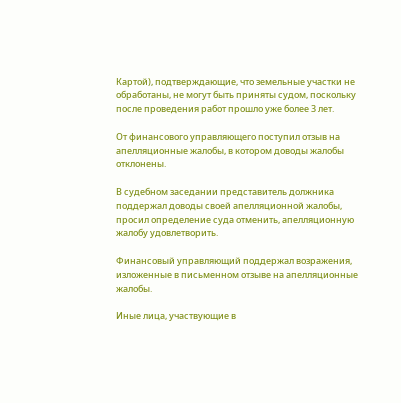Картой), подтверждающие, что земельные участки не обработаны, не могут быть приняты судом, поскольку после проведения работ прошло уже более 3 лет.

От финансового управляющего поступил отзыв на апелляционные жалобы, в котором доводы жалобы отклонены.

В судебном заседании представитель должника поддержал доводы своей апелляционной жалобы, просил определение суда отменить, апелляционную жалобу удовлетворить.

Финансовый управляющий поддержал возражения, изложенные в письменном отзыве на апелляционные жалобы.

Иные лица, участвующие в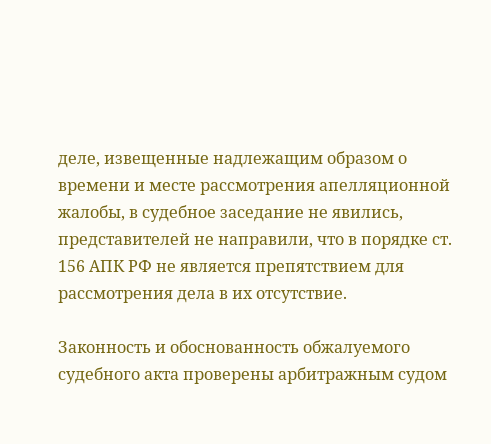деле, извещенные надлежащим образом о времени и месте рассмотрения апелляционной жалобы, в судебное заседание не явились, представителей не направили, что в порядке ст. 156 АПК РФ не является препятствием для рассмотрения дела в их отсутствие.

Законность и обоснованность обжалуемого судебного акта проверены арбитражным судом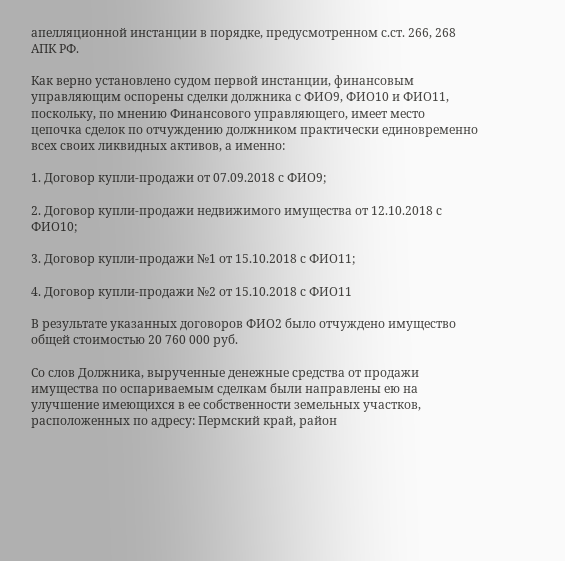апелляционной инстанции в порядке, предусмотренном с.ст. 266, 268 АПК РФ.

Как верно установлено судом первой инстанции, финансовым управляющим оспорены сделки должника с ФИО9, ФИО10 и ФИО11, поскольку, по мнению Финансового управляющего, имеет место цепочка сделок по отчуждению должником практически единовременно всех своих ликвидных активов, а именно:

1. Договор купли-продажи от 07.09.2018 с ФИО9;

2. Договор купли-продажи недвижимого имущества от 12.10.2018 с ФИО10;

3. Договор купли-продажи №1 от 15.10.2018 с ФИО11;

4. Договор купли-продажи №2 от 15.10.2018 с ФИО11

В результате указанных договоров ФИО2 было отчуждено имущество общей стоимостью 20 760 000 руб.

Со слов Должника, вырученные денежные средства от продажи имущества по оспариваемым сделкам были направлены ею на улучшение имеющихся в ее собственности земельных участков, расположенных по адресу: Пермский край, район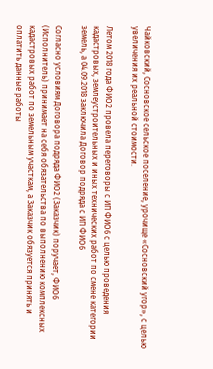Чайковский, Сосновское сельское поселение, урочище «Сосновский угор», с целью увеличения их реальной стоимости.

Летом 2018 года ФИО2 провела переговоры с ИП ФИО6 с целью проведения кадастровых, землеустроительных и иных технических работ по смене категории земель, а 04.09.2018 заключила Договор подряда с ИП ФИО6

Согласно условиям Договора подряда ФИО2 (Заказчик) поручает, ФИО6 (Исполнитель) принимает на себя обязательства по выполнению комплексных кадастровых работ по земельным участкам, а Заказчик обязуется принять и оплатить данные работы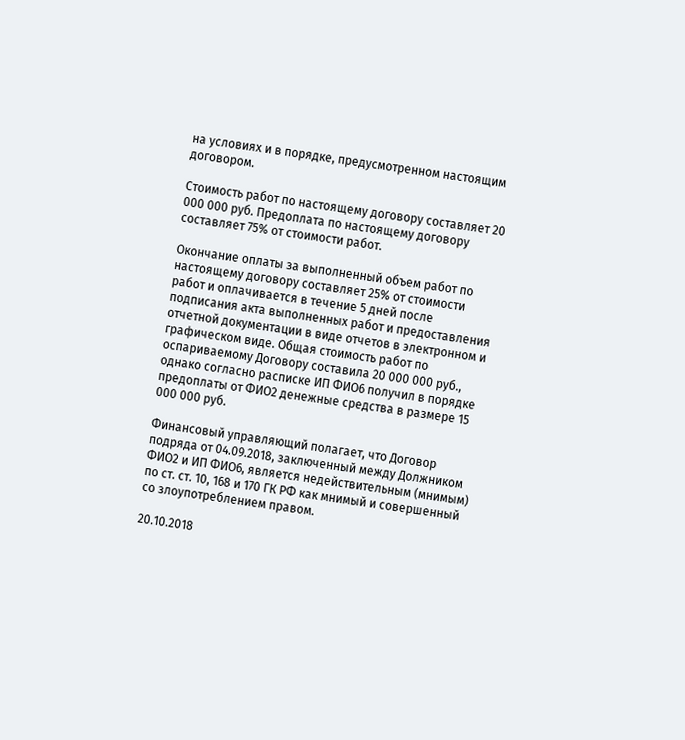на условиях и в порядке, предусмотренном настоящим договором.

Стоимость работ по настоящему договору составляет 20 000 000 руб. Предоплата по настоящему договору составляет 75% от стоимости работ.

Окончание оплаты за выполненный объем работ по настоящему договору составляет 25% от стоимости работ и оплачивается в течение 5 дней после подписания акта выполненных работ и предоставления отчетной документации в виде отчетов в электронном и графическом виде. Общая стоимость работ по оспариваемому Договору составила 20 000 000 руб., однако согласно расписке ИП ФИО6 получил в порядке предоплаты от ФИО2 денежные средства в размере 15 000 000 руб.

Финансовый управляющий полагает, что Договор подряда от 04.09.2018, заключенный между Должником ФИО2 и ИП ФИО6, является недействительным (мнимым) по ст. ст. 10, 168 и 170 ГК РФ как мнимый и совершенный со злоупотреблением правом.

20.10.2018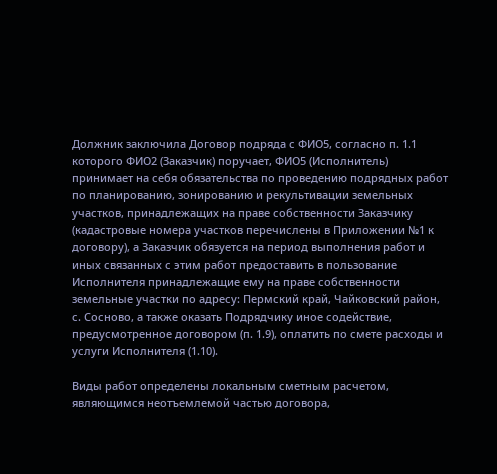Должник заключила Договор подряда с ФИО5, согласно п. 1.1 которого ФИО2 (Заказчик) поручает, ФИО5 (Исполнитель) принимает на себя обязательства по проведению подрядных работ по планированию, зонированию и рекультивации земельных участков, принадлежащих на праве собственности Заказчику (кадастровые номера участков перечислены в Приложении №1 к договору), а Заказчик обязуется на период выполнения работ и иных связанных с этим работ предоставить в пользование Исполнителя принадлежащие ему на праве собственности земельные участки по адресу: Пермский край, Чайковский район, с. Сосново, а также оказать Подрядчику иное содействие, предусмотренное договором (п. 1.9), оплатить по смете расходы и услуги Исполнителя (1.10).

Виды работ определены локальным сметным расчетом, являющимся неотъемлемой частью договора,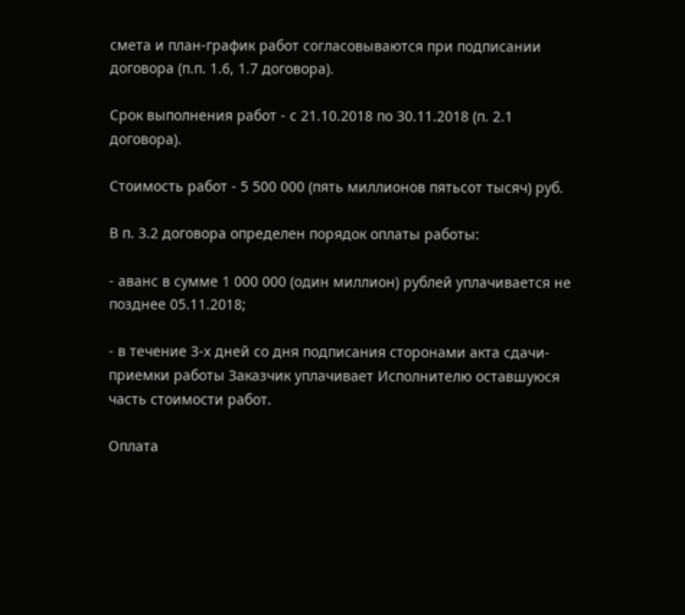смета и план-график работ согласовываются при подписании договора (п.п. 1.6, 1.7 договора).

Срок выполнения работ - с 21.10.2018 по 30.11.2018 (п. 2.1 договора).

Стоимость работ - 5 500 000 (пять миллионов пятьсот тысяч) руб.

В п. 3.2 договора определен порядок оплаты работы:

- аванс в сумме 1 000 000 (один миллион) рублей уплачивается не позднее 05.11.2018;

- в течение 3-х дней со дня подписания сторонами акта сдачи-приемки работы Заказчик уплачивает Исполнителю оставшуюся часть стоимости работ.

Оплата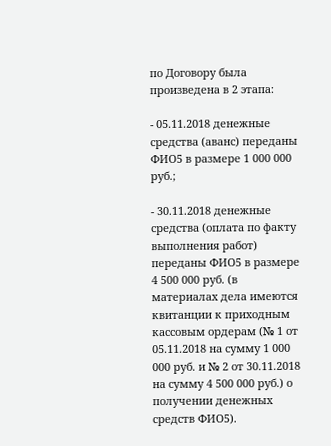по Договору была произведена в 2 этапа:

- 05.11.2018 денежные средства (аванс) переданы ФИО5 в размере 1 000 000 руб.;

- 30.11.2018 денежные средства (оплата по факту выполнения работ) переданы ФИО5 в размере 4 500 000 руб. (в материалах дела имеются квитанции к приходным кассовым ордерам (№ 1 от 05.11.2018 на сумму 1 000 000 руб. и № 2 от 30.11.2018 на сумму 4 500 000 руб.) о получении денежных средств ФИО5).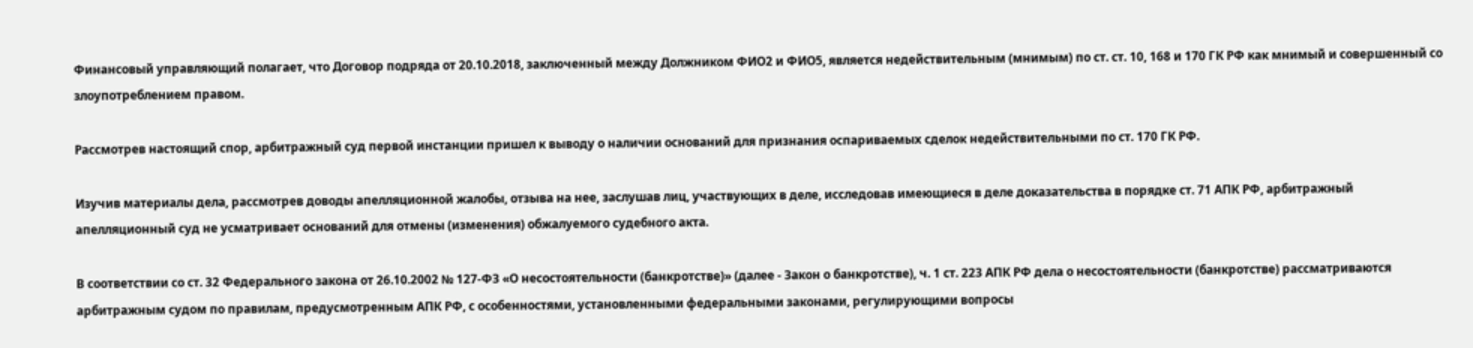Финансовый управляющий полагает, что Договор подряда от 20.10.2018, заключенный между Должником ФИО2 и ФИО5, является недействительным (мнимым) по ст. ст. 10, 168 и 170 ГК РФ как мнимый и совершенный со злоупотреблением правом.

Рассмотрев настоящий спор, арбитражный суд первой инстанции пришел к выводу о наличии оснований для признания оспариваемых сделок недействительными по ст. 170 ГК РФ.

Изучив материалы дела, рассмотрев доводы апелляционной жалобы, отзыва на нее, заслушав лиц, участвующих в деле, исследовав имеющиеся в деле доказательства в порядке ст. 71 АПК РФ, арбитражный апелляционный суд не усматривает оснований для отмены (изменения) обжалуемого судебного акта.

В соответствии со ст. 32 Федерального закона от 26.10.2002 № 127-ФЗ «О несостоятельности (банкротстве)» (далее - Закон о банкротстве), ч. 1 ст. 223 АПК РФ дела о несостоятельности (банкротстве) рассматриваются арбитражным судом по правилам, предусмотренным АПК РФ, с особенностями, установленными федеральными законами, регулирующими вопросы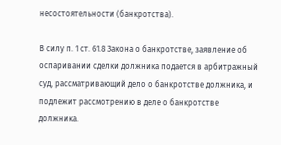несостоятельности (банкротства).

В силу п. 1 ст. 61.8 Закона о банкротстве, заявление об оспаривании сделки должника подается в арбитражный суд, рассматривающий дело о банкротстве должника, и подлежит рассмотрению в деле о банкротстве должника.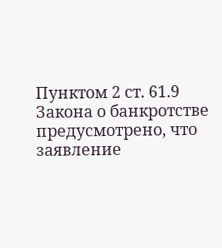Пунктом 2 ст. 61.9 Закона о банкротстве предусмотрено, что заявление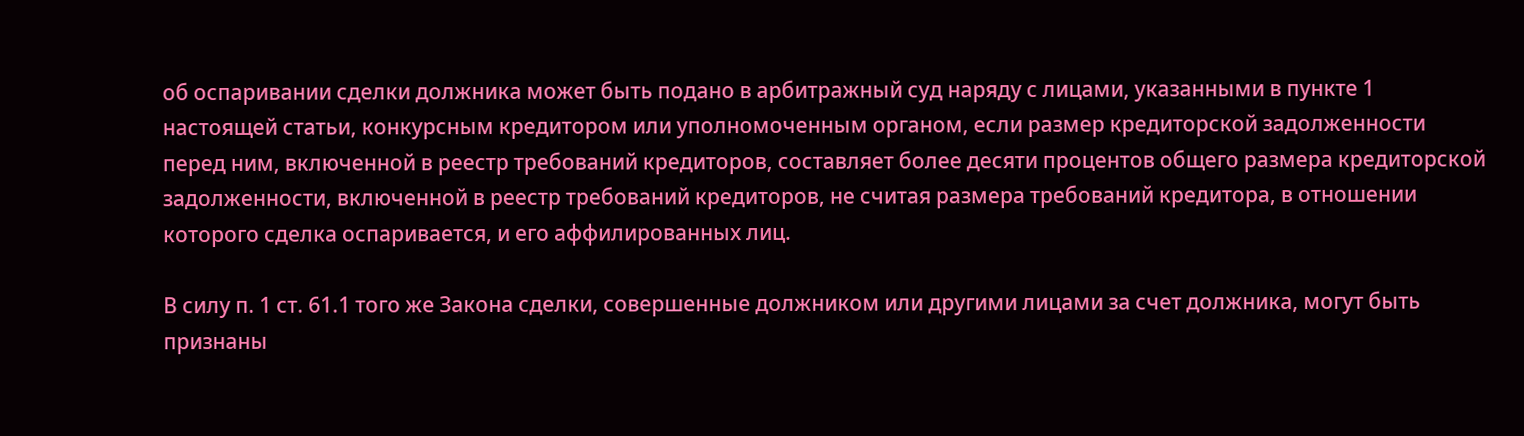об оспаривании сделки должника может быть подано в арбитражный суд наряду с лицами, указанными в пункте 1 настоящей статьи, конкурсным кредитором или уполномоченным органом, если размер кредиторской задолженности перед ним, включенной в реестр требований кредиторов, составляет более десяти процентов общего размера кредиторской задолженности, включенной в реестр требований кредиторов, не считая размера требований кредитора, в отношении которого сделка оспаривается, и его аффилированных лиц.

В силу п. 1 ст. 61.1 того же Закона сделки, совершенные должником или другими лицами за счет должника, могут быть признаны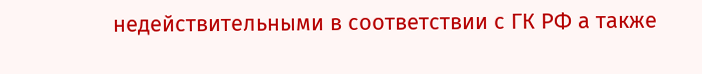недействительными в соответствии с ГК РФ а также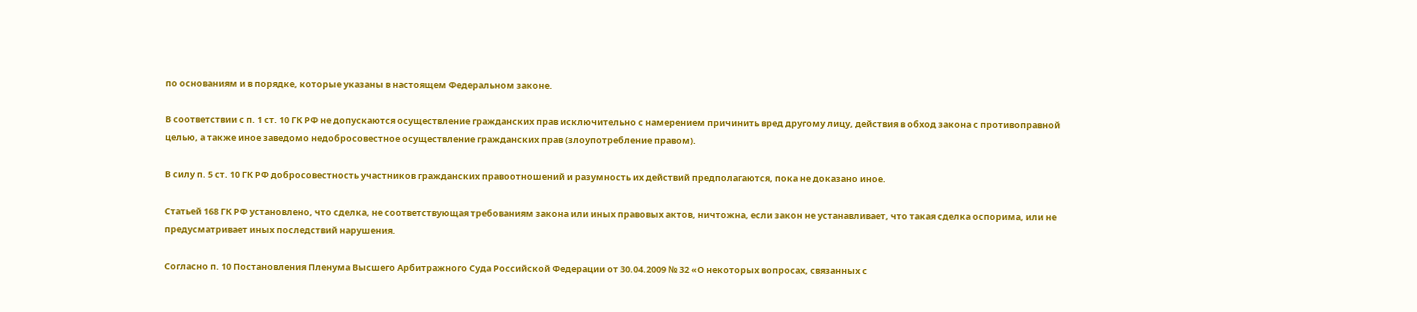по основаниям и в порядке, которые указаны в настоящем Федеральном законе.

В соответствии с п. 1 ст. 10 ГК РФ не допускаются осуществление гражданских прав исключительно с намерением причинить вред другому лицу, действия в обход закона с противоправной целью, а также иное заведомо недобросовестное осуществление гражданских прав (злоупотребление правом).

В силу п. 5 ст. 10 ГК РФ добросовестность участников гражданских правоотношений и разумность их действий предполагаются, пока не доказано иное.

Статьей 168 ГК РФ установлено, что сделка, не соответствующая требованиям закона или иных правовых актов, ничтожна, если закон не устанавливает, что такая сделка оспорима, или не предусматривает иных последствий нарушения.

Согласно п. 10 Постановления Пленума Высшего Арбитражного Суда Российской Федерации от 30.04.2009 № 32 «О некоторых вопросах, связанных с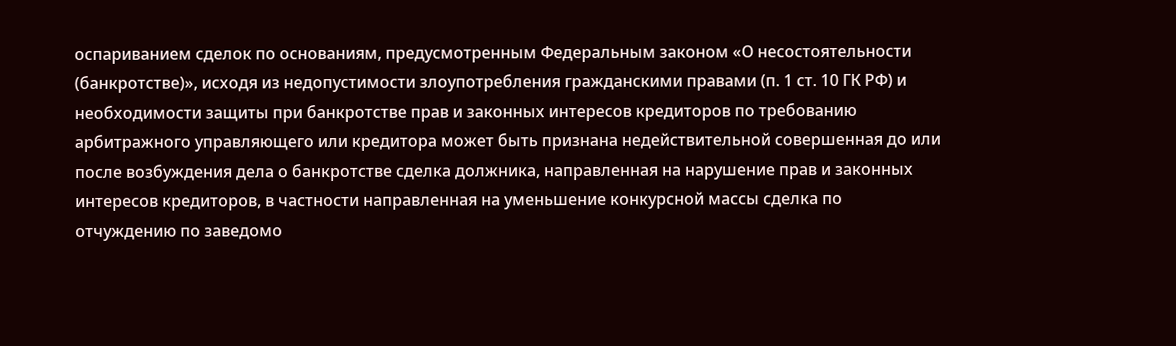оспариванием сделок по основаниям, предусмотренным Федеральным законом «О несостоятельности (банкротстве)», исходя из недопустимости злоупотребления гражданскими правами (п. 1 ст. 10 ГК РФ) и необходимости защиты при банкротстве прав и законных интересов кредиторов по требованию арбитражного управляющего или кредитора может быть признана недействительной совершенная до или после возбуждения дела о банкротстве сделка должника, направленная на нарушение прав и законных интересов кредиторов, в частности направленная на уменьшение конкурсной массы сделка по отчуждению по заведомо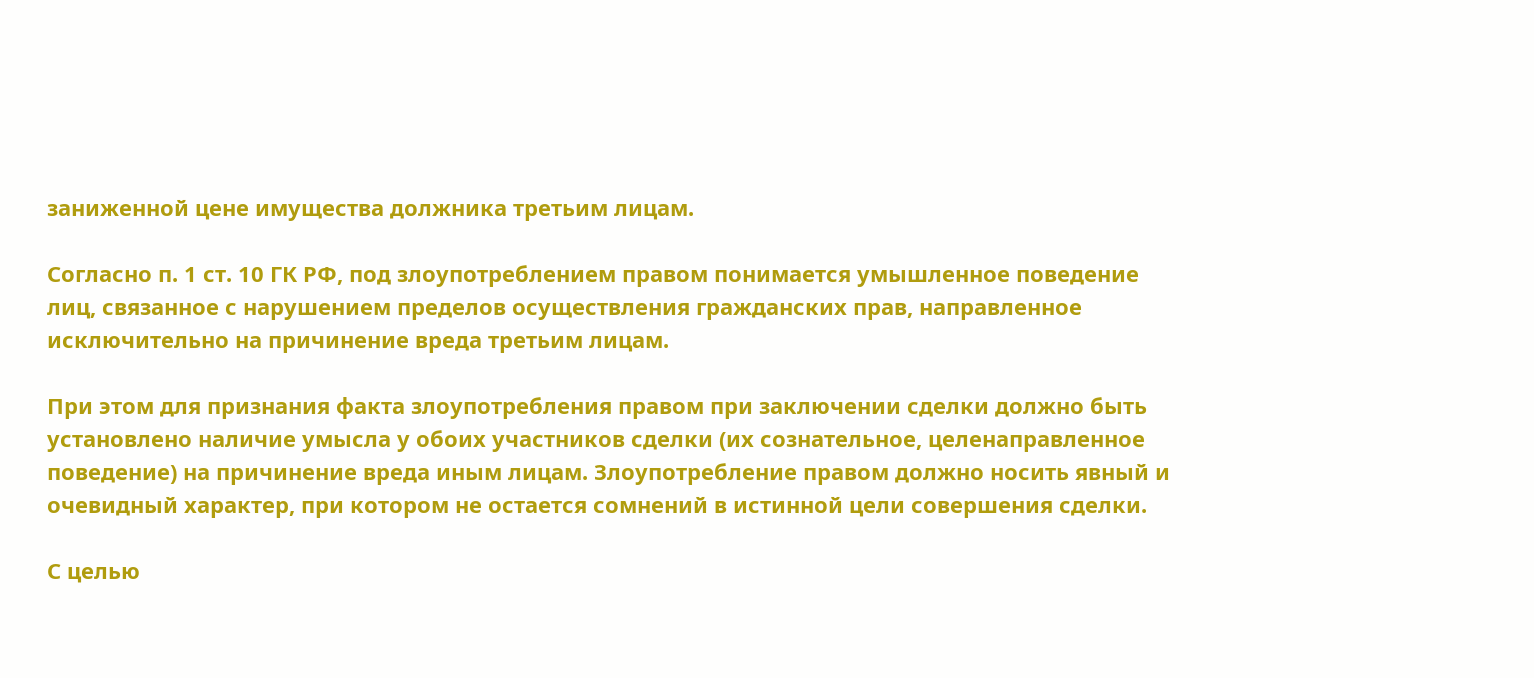заниженной цене имущества должника третьим лицам.

Согласно п. 1 ст. 10 ГК РФ, под злоупотреблением правом понимается умышленное поведение лиц, связанное с нарушением пределов осуществления гражданских прав, направленное исключительно на причинение вреда третьим лицам.

При этом для признания факта злоупотребления правом при заключении сделки должно быть установлено наличие умысла у обоих участников сделки (их сознательное, целенаправленное поведение) на причинение вреда иным лицам. Злоупотребление правом должно носить явный и очевидный характер, при котором не остается сомнений в истинной цели совершения сделки.

С целью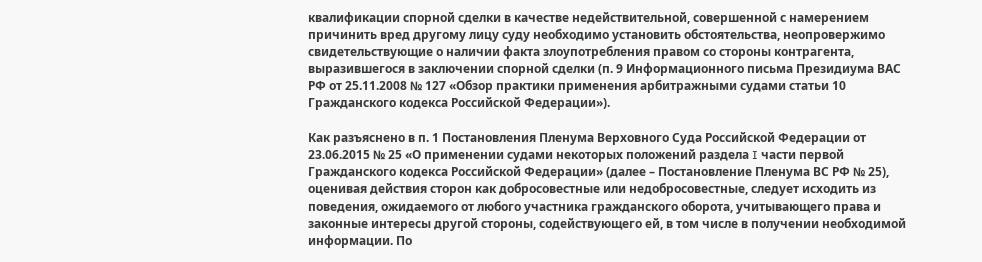квалификации спорной сделки в качестве недействительной, совершенной с намерением причинить вред другому лицу суду необходимо установить обстоятельства, неопровержимо свидетельствующие о наличии факта злоупотребления правом со стороны контрагента, выразившегося в заключении спорной сделки (п. 9 Информационного письма Президиума ВАС РФ от 25.11.2008 № 127 «Обзор практики применения арбитражными судами статьи 10 Гражданского кодекса Российской Федерации»).

Как разъяснено в п. 1 Постановления Пленума Верховного Суда Российской Федерации от 23.06.2015 № 25 «О применении судами некоторых положений раздела I части первой Гражданского кодекса Российской Федерации» (далее – Постановление Пленума ВС РФ № 25), оценивая действия сторон как добросовестные или недобросовестные, следует исходить из поведения, ожидаемого от любого участника гражданского оборота, учитывающего права и законные интересы другой стороны, содействующего ей, в том числе в получении необходимой информации. По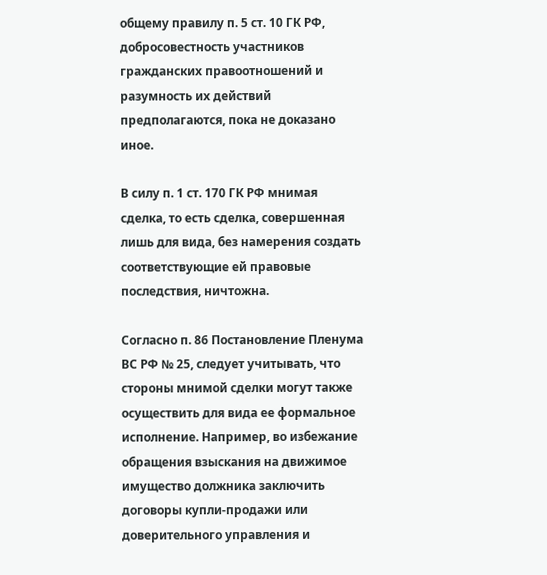общему правилу п. 5 ст. 10 ГК РФ, добросовестность участников гражданских правоотношений и разумность их действий предполагаются, пока не доказано иное.

В силу п. 1 ст. 170 ГК РФ мнимая сделка, то есть сделка, совершенная лишь для вида, без намерения создать соответствующие ей правовые последствия, ничтожна.

Согласно п. 86 Постановление Пленума ВС РФ № 25, следует учитывать, что стороны мнимой сделки могут также осуществить для вида ее формальное исполнение. Например, во избежание обращения взыскания на движимое имущество должника заключить договоры купли-продажи или доверительного управления и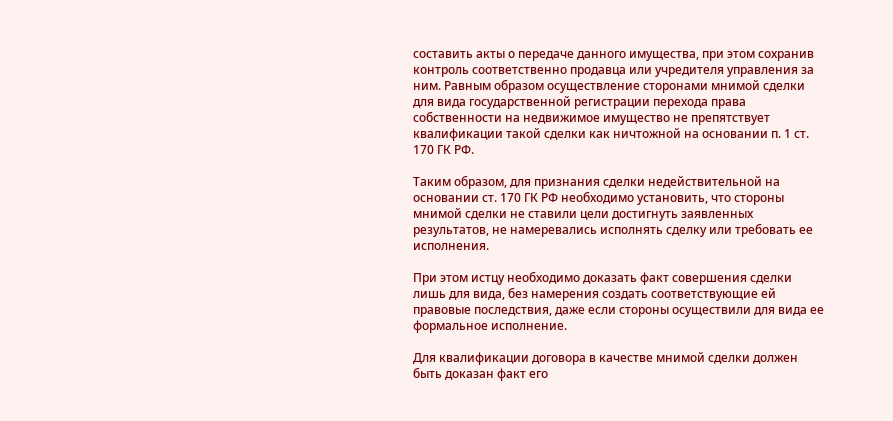составить акты о передаче данного имущества, при этом сохранив контроль соответственно продавца или учредителя управления за ним. Равным образом осуществление сторонами мнимой сделки для вида государственной регистрации перехода права собственности на недвижимое имущество не препятствует квалификации такой сделки как ничтожной на основании п. 1 ст. 170 ГК РФ.

Таким образом, для признания сделки недействительной на основании ст. 170 ГК РФ необходимо установить, что стороны мнимой сделки не ставили цели достигнуть заявленных результатов, не намеревались исполнять сделку или требовать ее исполнения.

При этом истцу необходимо доказать факт совершения сделки лишь для вида, без намерения создать соответствующие ей правовые последствия, даже если стороны осуществили для вида ее формальное исполнение.

Для квалификации договора в качестве мнимой сделки должен быть доказан факт его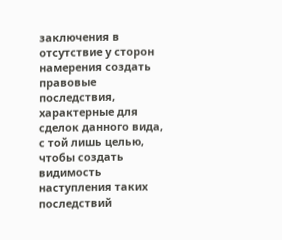заключения в отсутствие у сторон намерения создать правовые последствия, характерные для сделок данного вида, с той лишь целью, чтобы создать видимость наступления таких последствий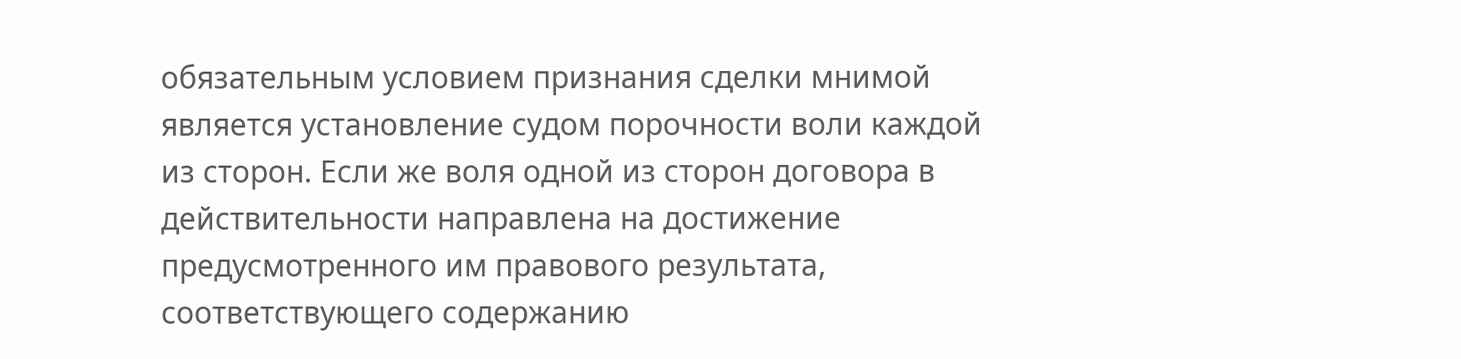обязательным условием признания сделки мнимой является установление судом порочности воли каждой из сторон. Если же воля одной из сторон договора в действительности направлена на достижение предусмотренного им правового результата, соответствующего содержанию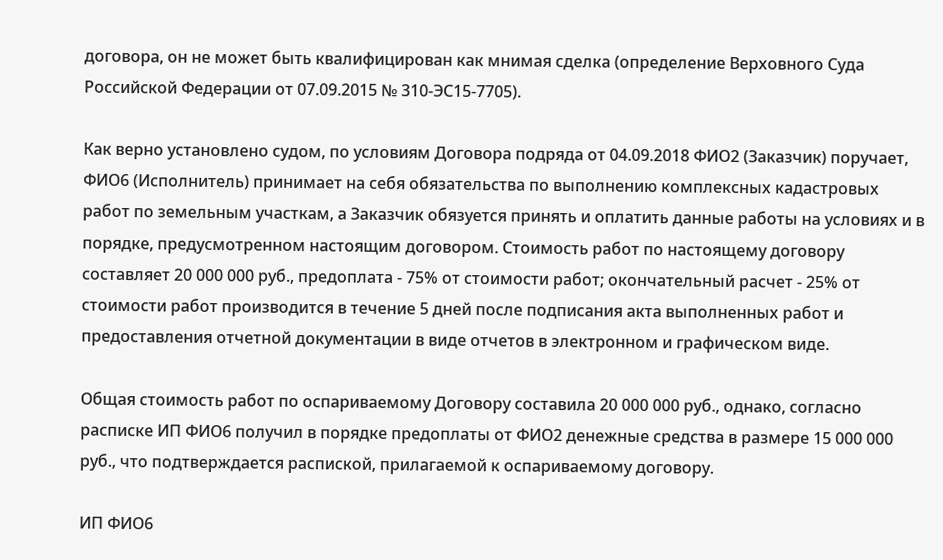договора, он не может быть квалифицирован как мнимая сделка (определение Верховного Суда Российской Федерации от 07.09.2015 № 310-ЭС15-7705).

Как верно установлено судом, по условиям Договора подряда от 04.09.2018 ФИО2 (Заказчик) поручает, ФИО6 (Исполнитель) принимает на себя обязательства по выполнению комплексных кадастровых работ по земельным участкам, а Заказчик обязуется принять и оплатить данные работы на условиях и в порядке, предусмотренном настоящим договором. Стоимость работ по настоящему договору составляет 20 000 000 руб., предоплата - 75% от стоимости работ; окончательный расчет - 25% от стоимости работ производится в течение 5 дней после подписания акта выполненных работ и предоставления отчетной документации в виде отчетов в электронном и графическом виде.

Общая стоимость работ по оспариваемому Договору составила 20 000 000 руб., однако, согласно расписке ИП ФИО6 получил в порядке предоплаты от ФИО2 денежные средства в размере 15 000 000 руб., что подтверждается распиской, прилагаемой к оспариваемому договору.

ИП ФИО6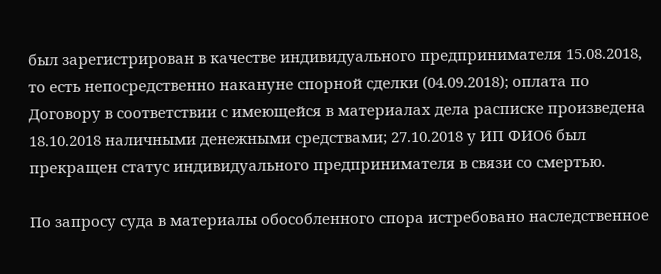был зарегистрирован в качестве индивидуального предпринимателя 15.08.2018, то есть непосредственно накануне спорной сделки (04.09.2018); оплата по Договору в соответствии с имеющейся в материалах дела расписке произведена 18.10.2018 наличными денежными средствами; 27.10.2018 у ИП ФИО6 был прекращен статус индивидуального предпринимателя в связи со смертью.

По запросу суда в материалы обособленного спора истребовано наследственное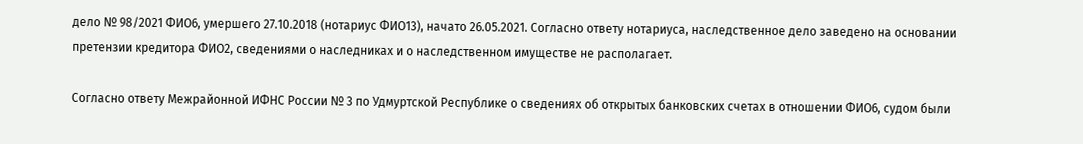дело № 98/2021 ФИО6, умершего 27.10.2018 (нотариус ФИО13), начато 26.05.2021. Согласно ответу нотариуса, наследственное дело заведено на основании претензии кредитора ФИО2, сведениями о наследниках и о наследственном имуществе не располагает.

Согласно ответу Межрайонной ИФНС России № 3 по Удмуртской Республике о сведениях об открытых банковских счетах в отношении ФИО6, судом были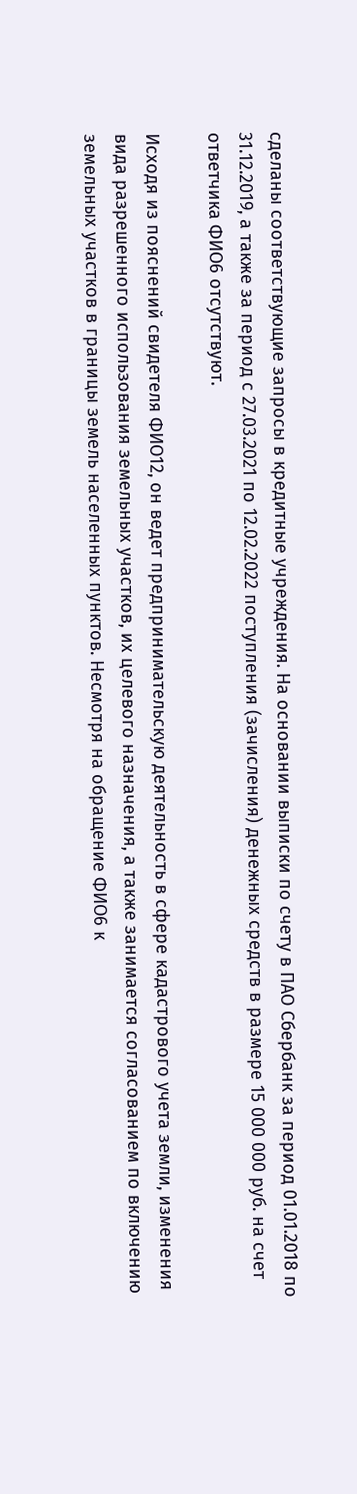сделаны соответствующие запросы в кредитные учреждения. На основании выписки по счету в ПАО Сбербанк за период 01.01.2018 по 31.12.2019, а также за период с 27.03.2021 по 12.02.2022 поступления (зачисления) денежных средств в размере 15 000 000 руб. на счет ответчика ФИО6 отсутствуют.

Исходя из пояснений свидетеля ФИО12, он ведет предпринимательскую деятельность в сфере кадастрового учета земли, изменения вида разрешенного использования земельных участков, их целевого назначения, а также занимается согласованием по включению земельных участков в границы земель населенных пунктов. Несмотря на обращение ФИО6 к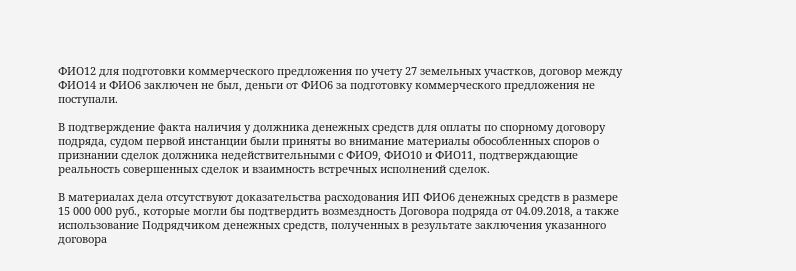ФИО12 для подготовки коммерческого предложения по учету 27 земельных участков, договор между ФИО14 и ФИО6 заключен не был, деньги от ФИО6 за подготовку коммерческого предложения не поступали.

В подтверждение факта наличия у должника денежных средств для оплаты по спорному договору подряда, судом первой инстанции были приняты во внимание материалы обособленных споров о признании сделок должника недействительными с ФИО9, ФИО10 и ФИО11, подтверждающие реальность совершенных сделок и взаимность встречных исполнений сделок.

В материалах дела отсутствуют доказательства расходования ИП ФИО6 денежных средств в размере 15 000 000 руб., которые могли бы подтвердить возмездность Договора подряда от 04.09.2018, а также использование Подрядчиком денежных средств, полученных в результате заключения указанного договора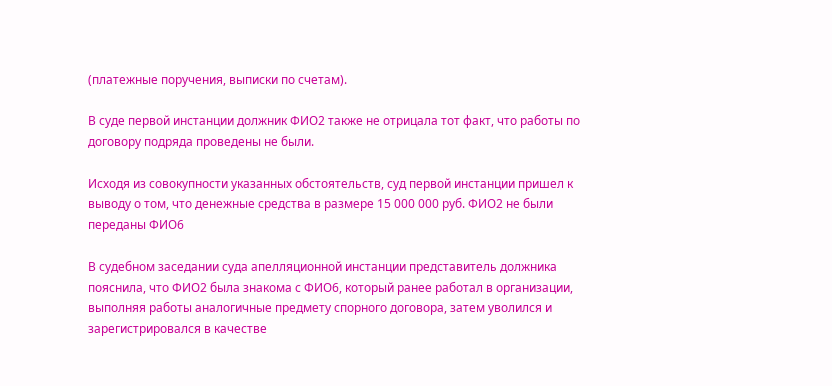(платежные поручения, выписки по счетам).

В суде первой инстанции должник ФИО2 также не отрицала тот факт, что работы по договору подряда проведены не были.

Исходя из совокупности указанных обстоятельств, суд первой инстанции пришел к выводу о том, что денежные средства в размере 15 000 000 руб. ФИО2 не были переданы ФИО6

В судебном заседании суда апелляционной инстанции представитель должника пояснила, что ФИО2 была знакома с ФИО6, который ранее работал в организации, выполняя работы аналогичные предмету спорного договора, затем уволился и зарегистрировался в качестве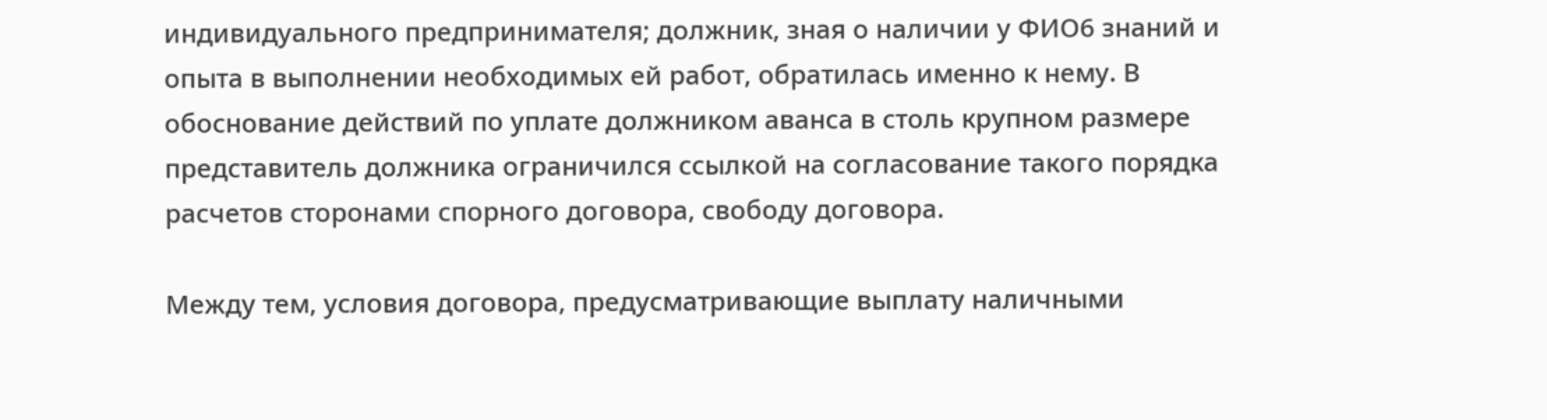индивидуального предпринимателя; должник, зная о наличии у ФИО6 знаний и опыта в выполнении необходимых ей работ, обратилась именно к нему. В обоснование действий по уплате должником аванса в столь крупном размере представитель должника ограничился ссылкой на согласование такого порядка расчетов сторонами спорного договора, свободу договора.

Между тем, условия договора, предусматривающие выплату наличными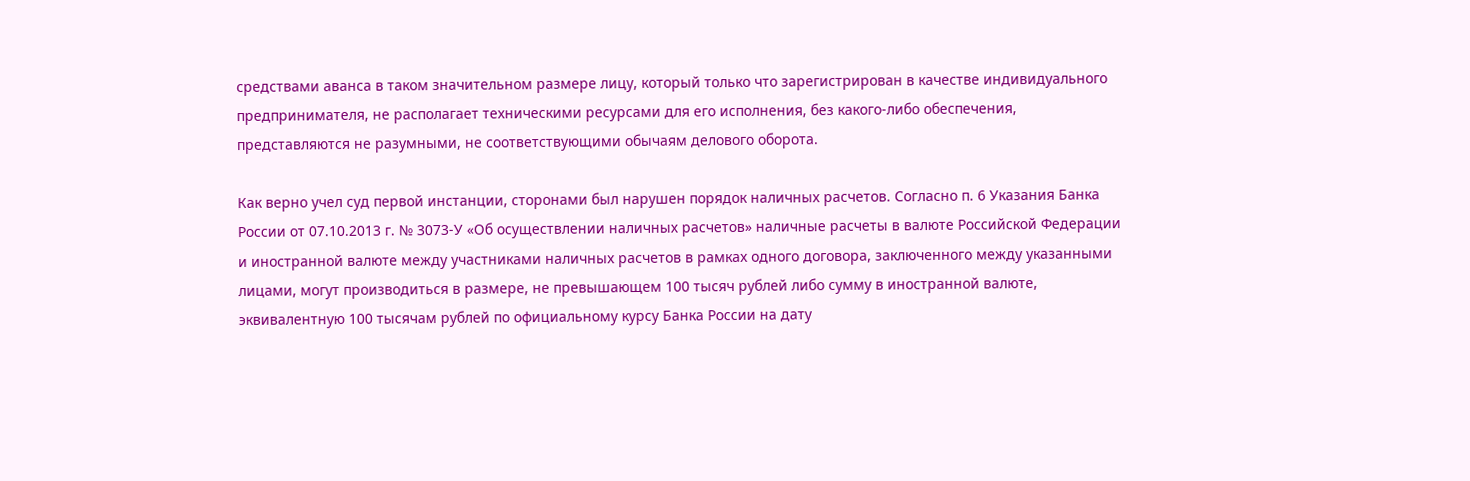средствами аванса в таком значительном размере лицу, который только что зарегистрирован в качестве индивидуального предпринимателя, не располагает техническими ресурсами для его исполнения, без какого-либо обеспечения, представляются не разумными, не соответствующими обычаям делового оборота.

Как верно учел суд первой инстанции, сторонами был нарушен порядок наличных расчетов. Согласно п. 6 Указания Банка России от 07.10.2013 г. № 3073-У «Об осуществлении наличных расчетов» наличные расчеты в валюте Российской Федерации и иностранной валюте между участниками наличных расчетов в рамках одного договора, заключенного между указанными лицами, могут производиться в размере, не превышающем 100 тысяч рублей либо сумму в иностранной валюте, эквивалентную 100 тысячам рублей по официальному курсу Банка России на дату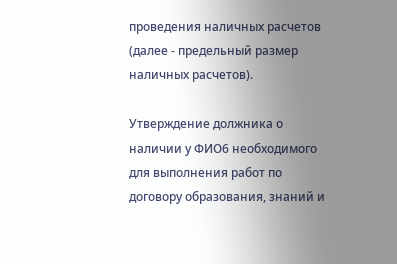проведения наличных расчетов (далее - предельный размер наличных расчетов).

Утверждение должника о наличии у ФИО6 необходимого для выполнения работ по договору образования, знаний и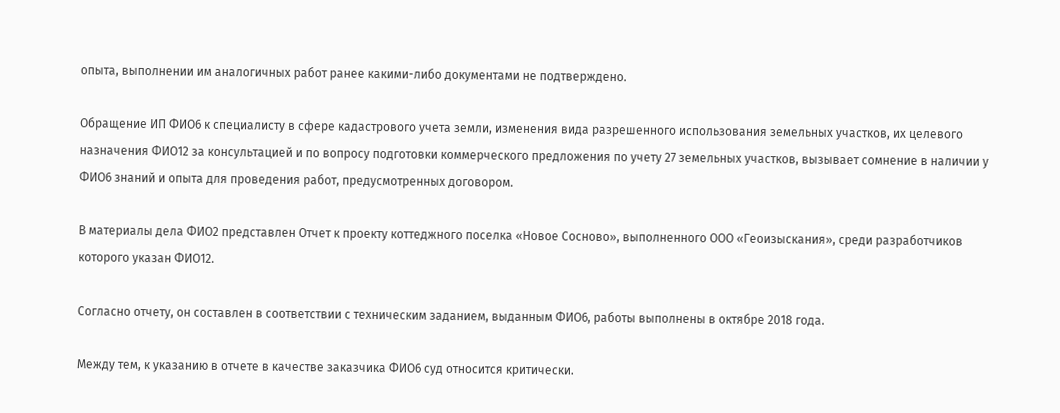опыта, выполнении им аналогичных работ ранее какими-либо документами не подтверждено.

Обращение ИП ФИО6 к специалисту в сфере кадастрового учета земли, изменения вида разрешенного использования земельных участков, их целевого назначения ФИО12 за консультацией и по вопросу подготовки коммерческого предложения по учету 27 земельных участков, вызывает сомнение в наличии у ФИО6 знаний и опыта для проведения работ, предусмотренных договором.

В материалы дела ФИО2 представлен Отчет к проекту коттеджного поселка «Новое Сосново», выполненного ООО «Геоизыскания», среди разработчиков которого указан ФИО12.

Согласно отчету, он составлен в соответствии с техническим заданием, выданным ФИО6, работы выполнены в октябре 2018 года.

Между тем, к указанию в отчете в качестве заказчика ФИО6 суд относится критически.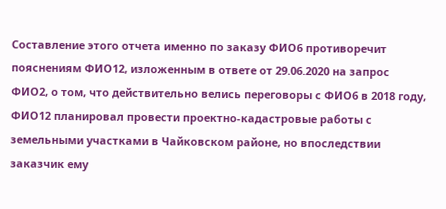Составление этого отчета именно по заказу ФИО6 противоречит пояснениям ФИО12, изложенным в ответе от 29.06.2020 на запрос ФИО2, о том, что действительно велись переговоры с ФИО6 в 2018 году, ФИО12 планировал провести проектно-кадастровые работы с земельными участками в Чайковском районе, но впоследствии заказчик ему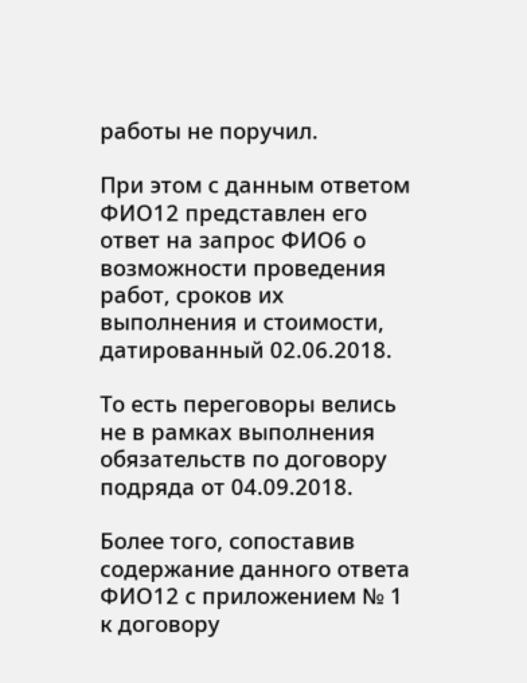работы не поручил.

При этом с данным ответом ФИО12 представлен его ответ на запрос ФИО6 о возможности проведения работ, сроков их выполнения и стоимости, датированный 02.06.2018.

То есть переговоры велись не в рамках выполнения обязательств по договору подряда от 04.09.2018.

Более того, сопоставив содержание данного ответа ФИО12 с приложением № 1 к договору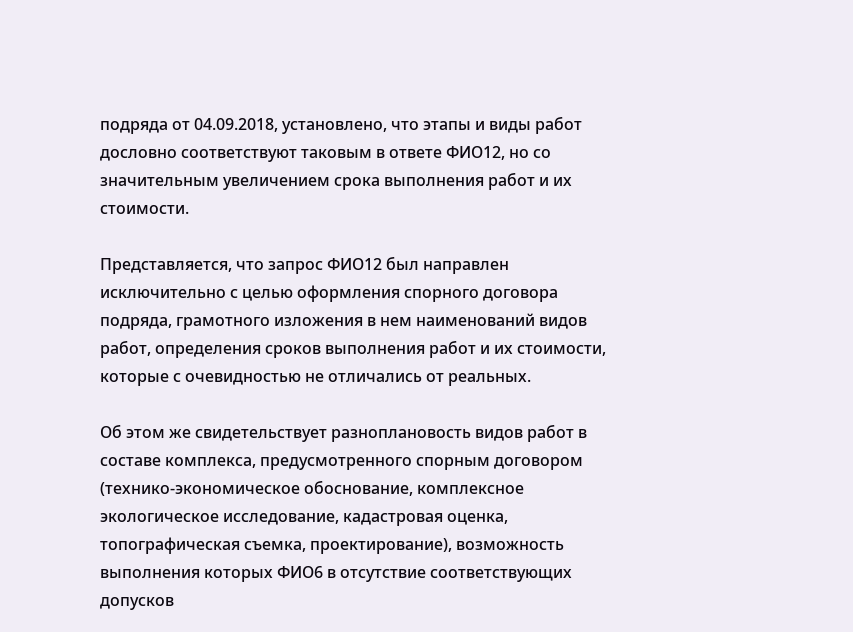подряда от 04.09.2018, установлено, что этапы и виды работ дословно соответствуют таковым в ответе ФИО12, но со значительным увеличением срока выполнения работ и их стоимости.

Представляется, что запрос ФИО12 был направлен исключительно с целью оформления спорного договора подряда, грамотного изложения в нем наименований видов работ, определения сроков выполнения работ и их стоимости, которые с очевидностью не отличались от реальных.

Об этом же свидетельствует разноплановость видов работ в составе комплекса, предусмотренного спорным договором (технико-экономическое обоснование, комплексное экологическое исследование, кадастровая оценка, топографическая съемка, проектирование), возможность выполнения которых ФИО6 в отсутствие соответствующих допусков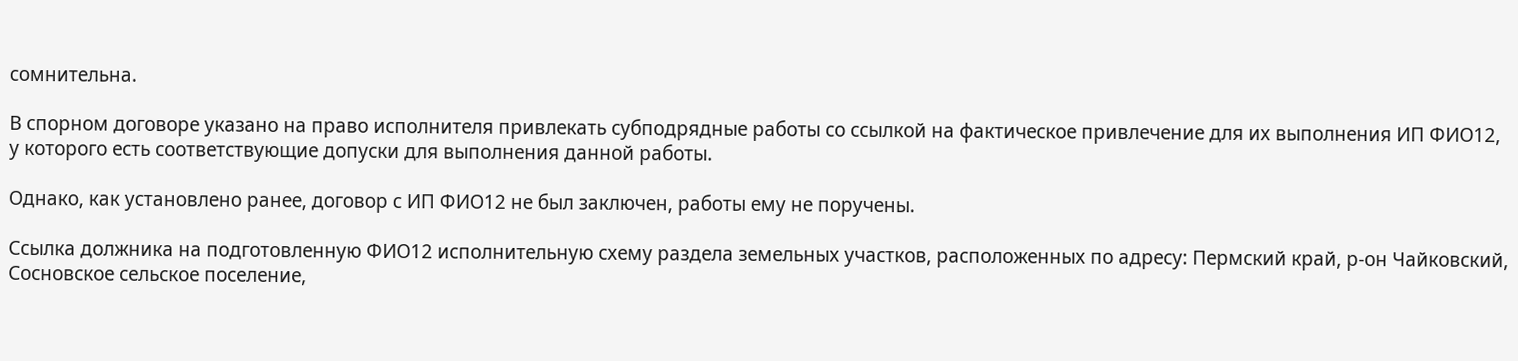сомнительна.

В спорном договоре указано на право исполнителя привлекать субподрядные работы со ссылкой на фактическое привлечение для их выполнения ИП ФИО12, у которого есть соответствующие допуски для выполнения данной работы.

Однако, как установлено ранее, договор с ИП ФИО12 не был заключен, работы ему не поручены.

Ссылка должника на подготовленную ФИО12 исполнительную схему раздела земельных участков, расположенных по адресу: Пермский край, р-он Чайковский, Сосновское сельское поселение,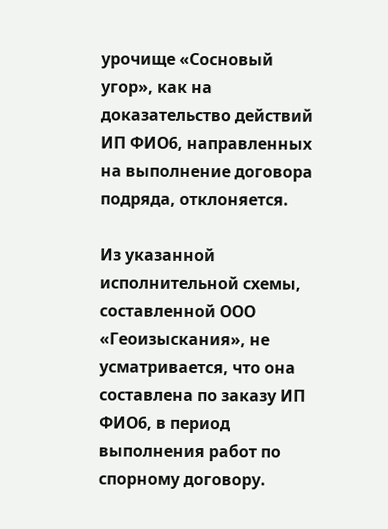урочище «Сосновый угор», как на доказательство действий ИП ФИО6, направленных на выполнение договора подряда, отклоняется.

Из указанной исполнительной схемы, составленной ООО «Геоизыскания», не усматривается, что она составлена по заказу ИП ФИО6, в период выполнения работ по спорному договору.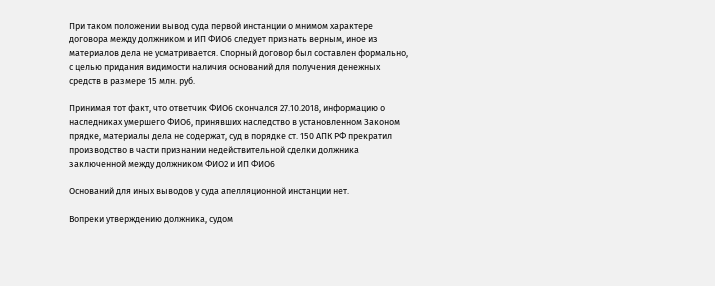При таком положении вывод суда первой инстанции о мнимом характере договора между должником и ИП ФИО6 следует признать верным, иное из материалов дела не усматривается. Спорный договор был составлен формально, с целью придания видимости наличия оснований для получения денежных средств в размере 15 млн. руб.

Принимая тот факт, что ответчик ФИО6 скончался 27.10.2018, информацию о наследниках умершего ФИО6, принявших наследство в установленном Законом прядке, материалы дела не содержат, суд в порядке ст. 150 АПК РФ прекратил производство в части признании недействительной сделки должника заключенной между должником ФИО2 и ИП ФИО6

Оснований для иных выводов у суда апелляционной инстанции нет.

Вопреки утверждению должника, судом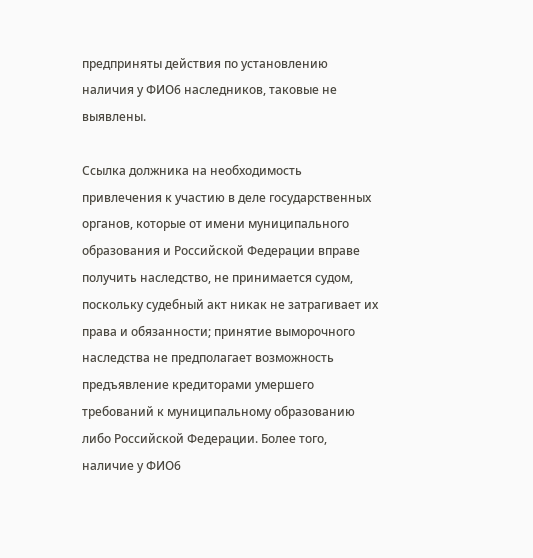предприняты действия по установлению наличия у ФИО6 наследников, таковые не выявлены.

Ссылка должника на необходимость привлечения к участию в деле государственных органов, которые от имени муниципального образования и Российской Федерации вправе получить наследство, не принимается судом, поскольку судебный акт никак не затрагивает их права и обязанности; принятие выморочного наследства не предполагает возможность предъявление кредиторами умершего требований к муниципальному образованию либо Российской Федерации. Более того, наличие у ФИО6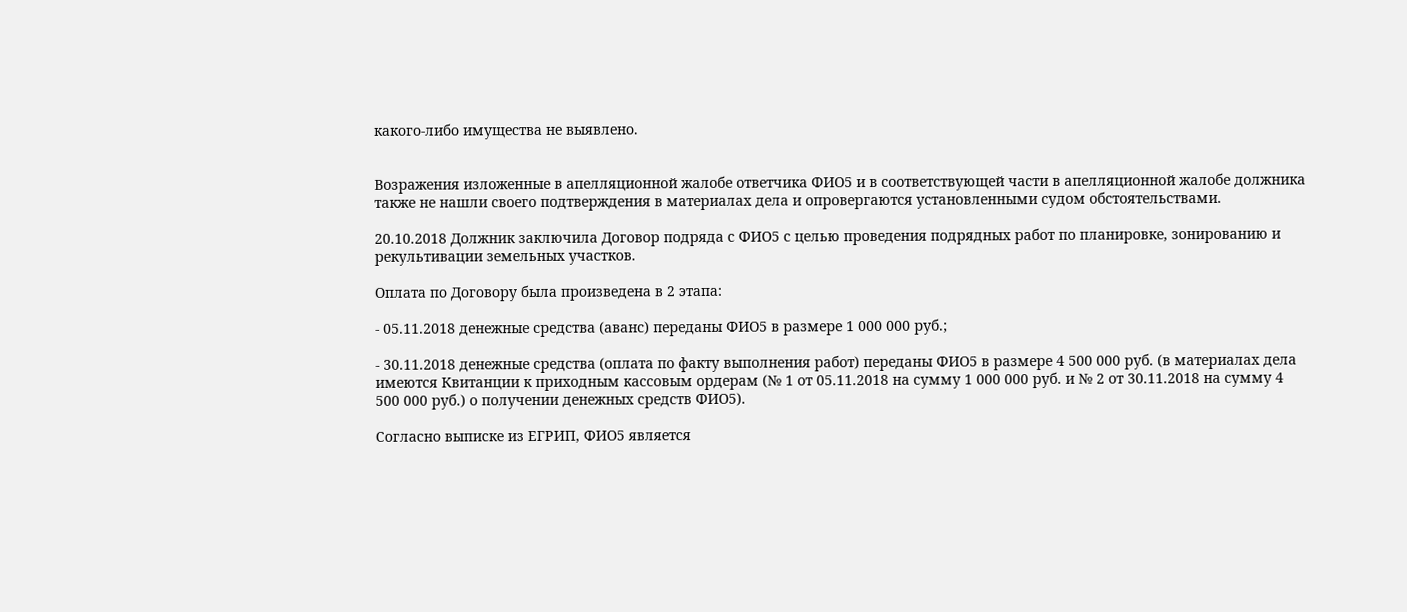какого-либо имущества не выявлено.


Возражения изложенные в апелляционной жалобе ответчика ФИО5 и в соответствующей части в апелляционной жалобе должника также не нашли своего подтверждения в материалах дела и опровергаются установленными судом обстоятельствами.

20.10.2018 Должник заключила Договор подряда с ФИО5 с целью проведения подрядных работ по планировке, зонированию и рекультивации земельных участков.

Оплата по Договору была произведена в 2 этапа:

- 05.11.2018 денежные средства (аванс) переданы ФИО5 в размере 1 000 000 руб.;

- 30.11.2018 денежные средства (оплата по факту выполнения работ) переданы ФИО5 в размере 4 500 000 руб. (в материалах дела имеются Квитанции к приходным кассовым ордерам (№ 1 от 05.11.2018 на сумму 1 000 000 руб. и № 2 от 30.11.2018 на сумму 4 500 000 руб.) о получении денежных средств ФИО5).

Согласно выписке из ЕГРИП, ФИО5 является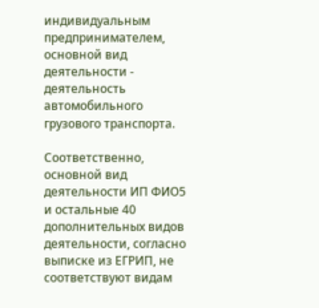индивидуальным предпринимателем, основной вид деятельности - деятельность автомобильного грузового транспорта.

Соответственно, основной вид деятельности ИП ФИО5 и остальные 40 дополнительных видов деятельности, согласно выписке из ЕГРИП, не соответствуют видам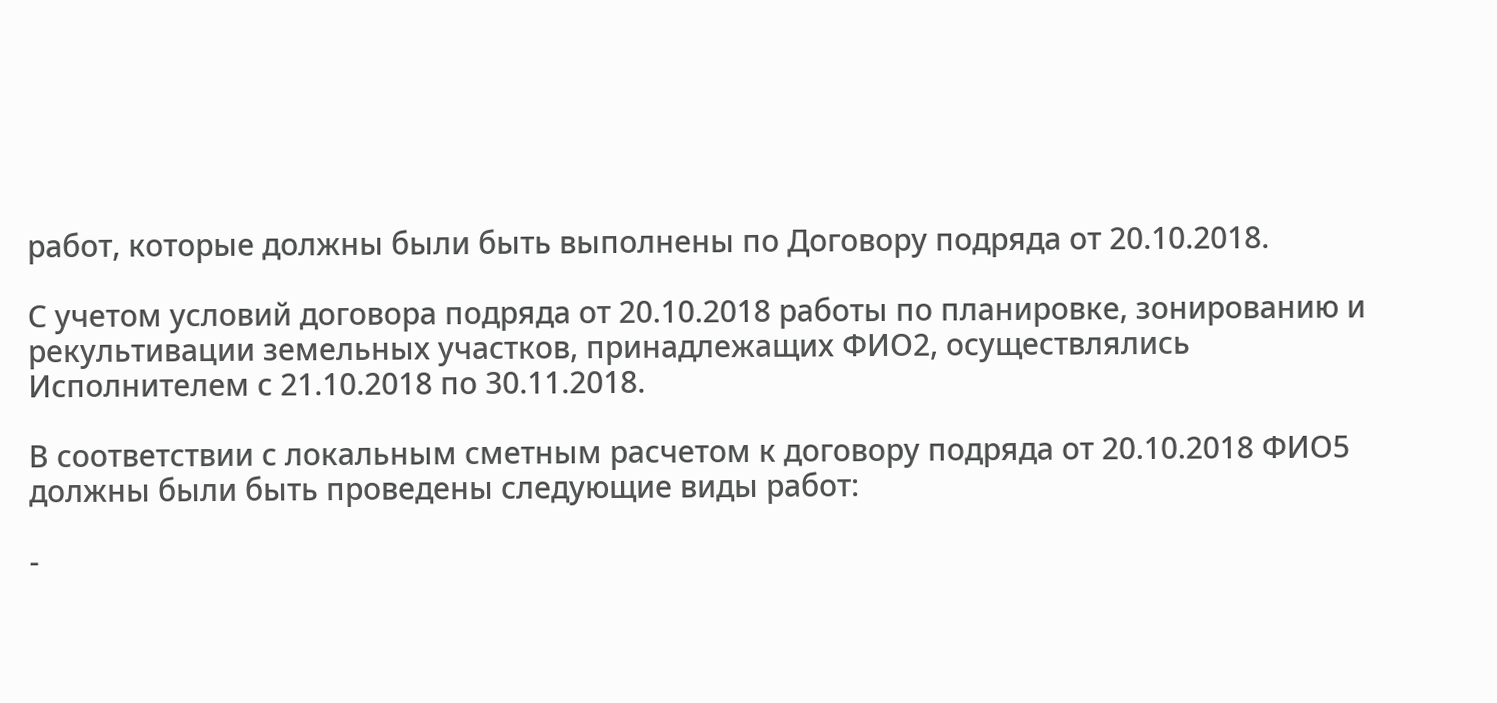работ, которые должны были быть выполнены по Договору подряда от 20.10.2018.

С учетом условий договора подряда от 20.10.2018 работы по планировке, зонированию и рекультивации земельных участков, принадлежащих ФИО2, осуществлялись Исполнителем с 21.10.2018 по 30.11.2018.

В соответствии с локальным сметным расчетом к договору подряда от 20.10.2018 ФИО5 должны были быть проведены следующие виды работ:

-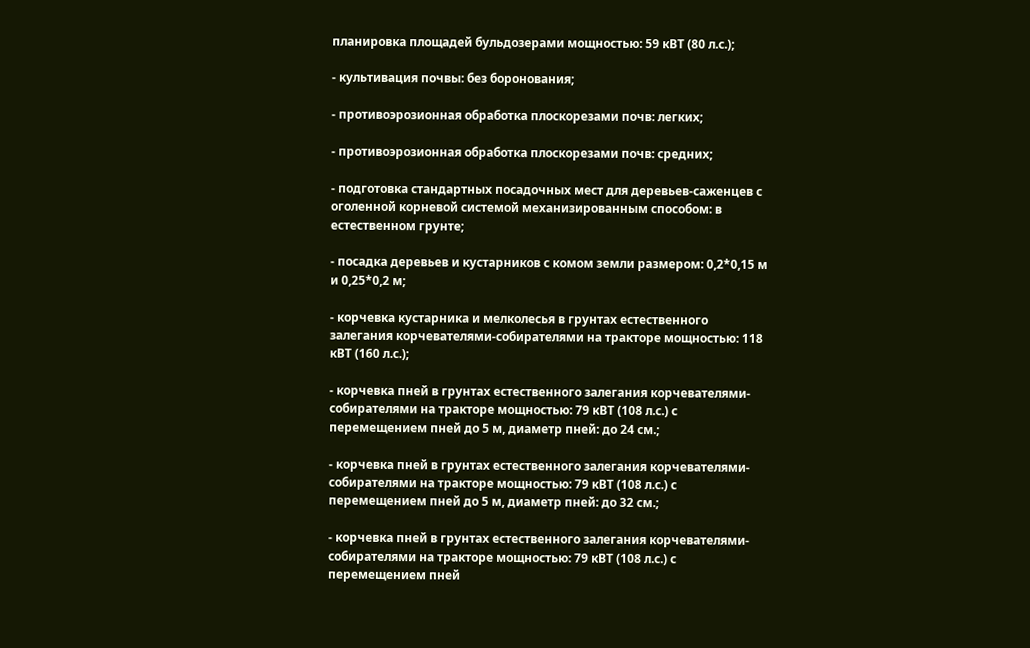планировка площадей бульдозерами мощностью: 59 кВТ (80 л.с.);

- культивация почвы: без боронования;

- противоэрозионная обработка плоскорезами почв: легких;

- противоэрозионная обработка плоскорезами почв: средних;

- подготовка стандартных посадочных мест для деревьев-саженцев с оголенной корневой системой механизированным способом: в естественном грунте;

- посадка деревьев и кустарников с комом земли размером: 0,2*0,15 м и 0,25*0,2 м;

- корчевка кустарника и мелколесья в грунтах естественного залегания корчевателями-собирателями на тракторе мощностью: 118 кВТ (160 л.с.);

- корчевка пней в грунтах естественного залегания корчевателями-собирателями на тракторе мощностью: 79 кВТ (108 л.с.) с перемещением пней до 5 м, диаметр пней: до 24 см.;

- корчевка пней в грунтах естественного залегания корчевателями-собирателями на тракторе мощностью: 79 кВТ (108 л.с.) с перемещением пней до 5 м, диаметр пней: до 32 см.;

- корчевка пней в грунтах естественного залегания корчевателями-собирателями на тракторе мощностью: 79 кВТ (108 л.с.) с перемещением пней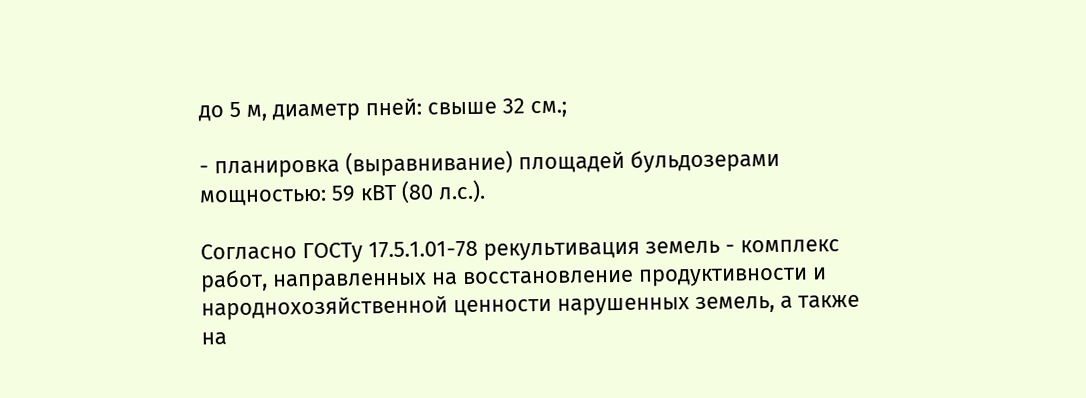до 5 м, диаметр пней: свыше 32 см.;

- планировка (выравнивание) площадей бульдозерами мощностью: 59 кВТ (80 л.с.).

Согласно ГОСТу 17.5.1.01-78 рекультивация земель - комплекс работ, направленных на восстановление продуктивности и народнохозяйственной ценности нарушенных земель, а также на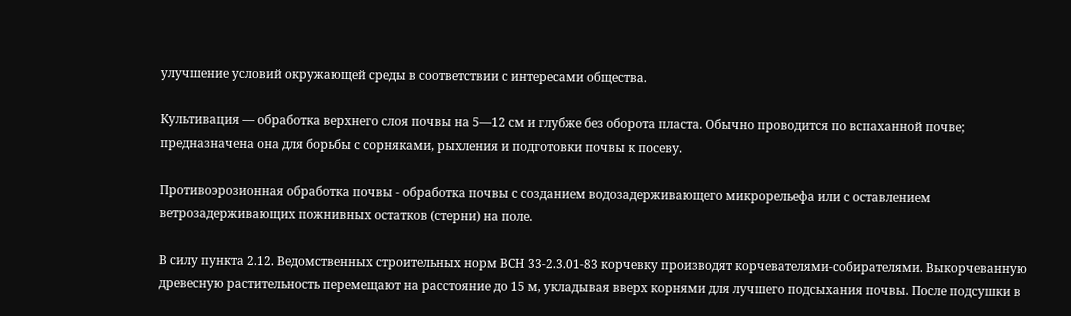улучшение условий окружающей среды в соответствии с интересами общества.

Культивация — обработка верхнего слоя почвы на 5—12 см и глубже без оборота пласта. Обычно проводится по вспаханной почве; предназначена она для борьбы с сорняками, рыхления и подготовки почвы к посеву.

Противоэрозионная обработка почвы - обработка почвы с созданием водозадерживающего микрорельефа или с оставлением ветрозадерживающих пожнивных остатков (стерни) на поле.

В силу пункта 2.12. Ведомственных строительных норм ВСН 33-2.3.01-83 корчевку производят корчевателями-собирателями. Выкорчеванную древесную растительность перемещают на расстояние до 15 м, укладывая вверх корнями для лучшего подсыхания почвы. После подсушки в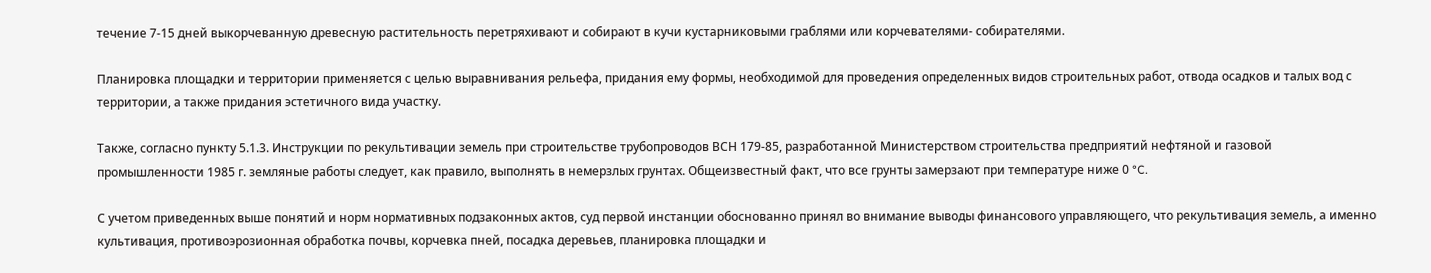течение 7-15 дней выкорчеванную древесную растительность перетряхивают и собирают в кучи кустарниковыми граблями или корчевателями- собирателями.

Планировка площадки и территории применяется с целью выравнивания рельефа, придания ему формы, необходимой для проведения определенных видов строительных работ, отвода осадков и талых вод с территории, а также придания эстетичного вида участку.

Также, согласно пункту 5.1.3. Инструкции по рекультивации земель при строительстве трубопроводов ВСН 179-85, разработанной Министерством строительства предприятий нефтяной и газовой промышленности 1985 г. земляные работы следует, как правило, выполнять в немерзлых грунтах. Общеизвестный факт, что все грунты замерзают при температуре ниже 0 °C.

С учетом приведенных выше понятий и норм нормативных подзаконных актов, суд первой инстанции обоснованно принял во внимание выводы финансового управляющего, что рекультивация земель, а именно культивация, противоэрозионная обработка почвы, корчевка пней, посадка деревьев, планировка площадки и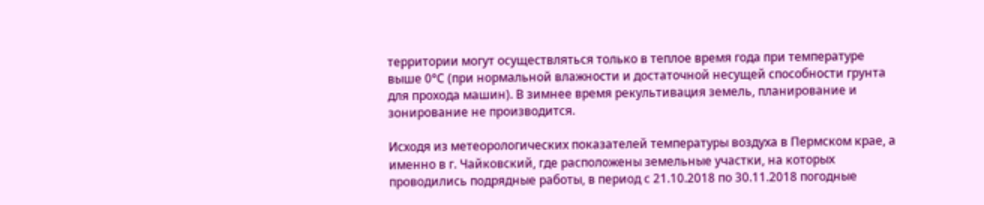территории могут осуществляться только в теплое время года при температуре выше 0°С (при нормальной влажности и достаточной несущей способности грунта для прохода машин). В зимнее время рекультивация земель, планирование и зонирование не производится.

Исходя из метеорологических показателей температуры воздуха в Пермском крае, а именно в г. Чайковский, где расположены земельные участки, на которых проводились подрядные работы, в период с 21.10.2018 по 30.11.2018 погодные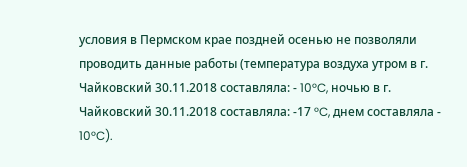условия в Пермском крае поздней осенью не позволяли проводить данные работы (температура воздуха утром в г. Чайковский 30.11.2018 составляла: - 10°C, ночью в г. Чайковский 30.11.2018 составляла: -17 °C, днем составляла - 10°C).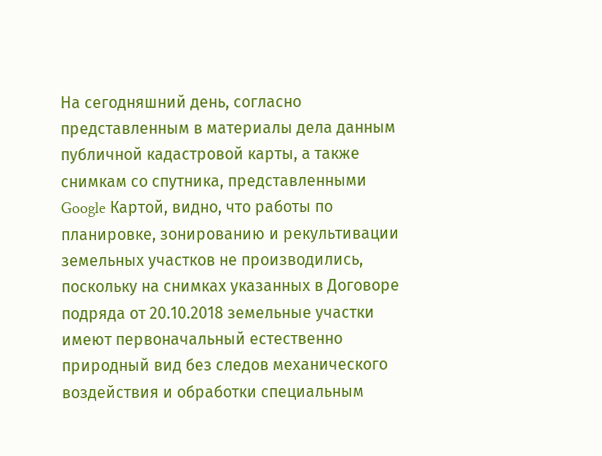На сегодняшний день, согласно представленным в материалы дела данным публичной кадастровой карты, а также снимкам со спутника, представленными Google Картой, видно, что работы по планировке, зонированию и рекультивации земельных участков не производились, поскольку на снимках указанных в Договоре подряда от 20.10.2018 земельные участки имеют первоначальный естественно природный вид без следов механического воздействия и обработки специальным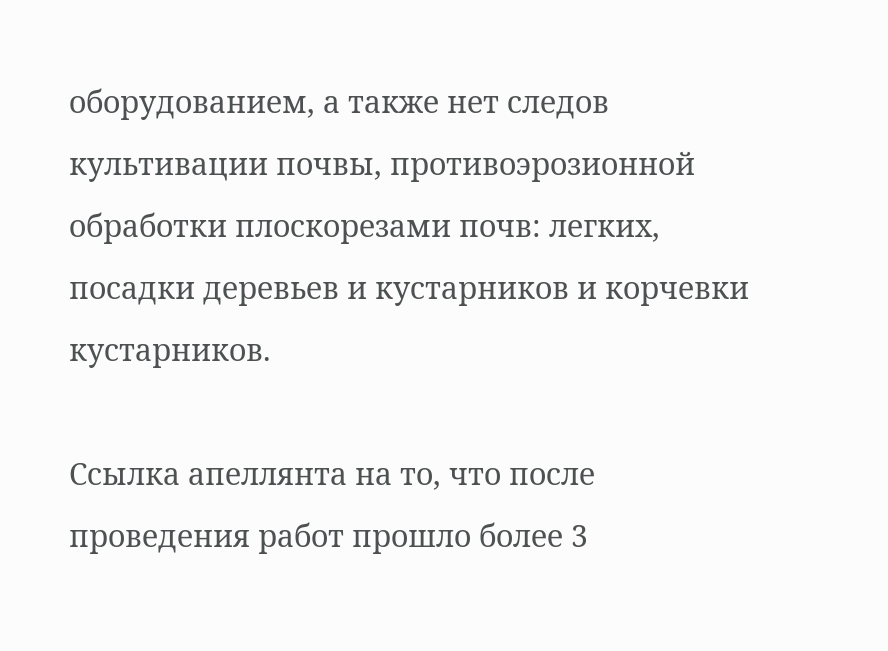оборудованием, а также нет следов культивации почвы, противоэрозионной обработки плоскорезами почв: легких, посадки деревьев и кустарников и корчевки кустарников.

Ссылка апеллянта на то, что после проведения работ прошло более 3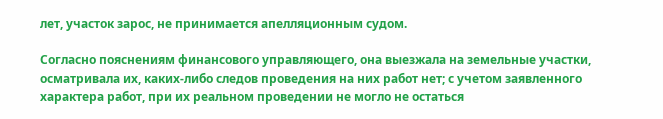лет, участок зарос, не принимается апелляционным судом.

Согласно пояснениям финансового управляющего, она выезжала на земельные участки, осматривала их, каких-либо следов проведения на них работ нет; с учетом заявленного характера работ, при их реальном проведении не могло не остаться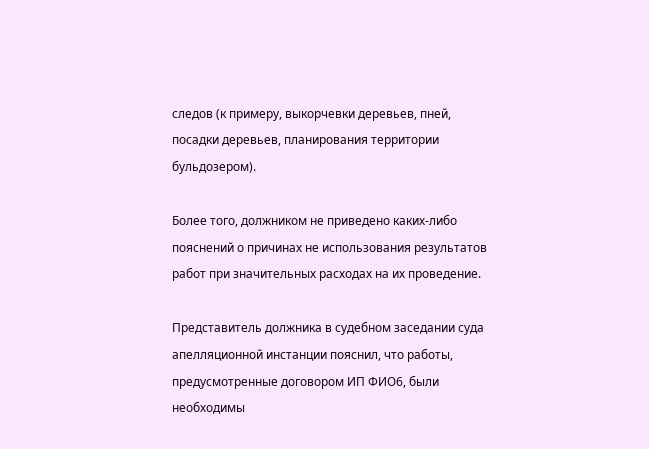следов (к примеру, выкорчевки деревьев, пней, посадки деревьев, планирования территории бульдозером).

Более того, должником не приведено каких-либо пояснений о причинах не использования результатов работ при значительных расходах на их проведение.

Представитель должника в судебном заседании суда апелляционной инстанции пояснил, что работы, предусмотренные договором ИП ФИО6, были необходимы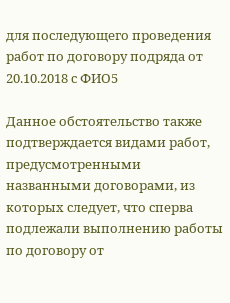для последующего проведения работ по договору подряда от 20.10.2018 с ФИО5

Данное обстоятельство также подтверждается видами работ, предусмотренными названными договорами, из которых следует, что сперва подлежали выполнению работы по договору от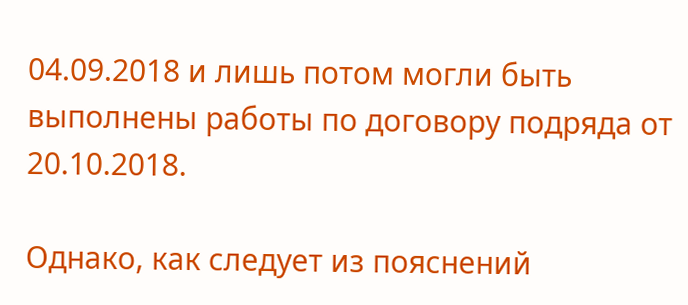04.09.2018 и лишь потом могли быть выполнены работы по договору подряда от 20.10.2018.

Однако, как следует из пояснений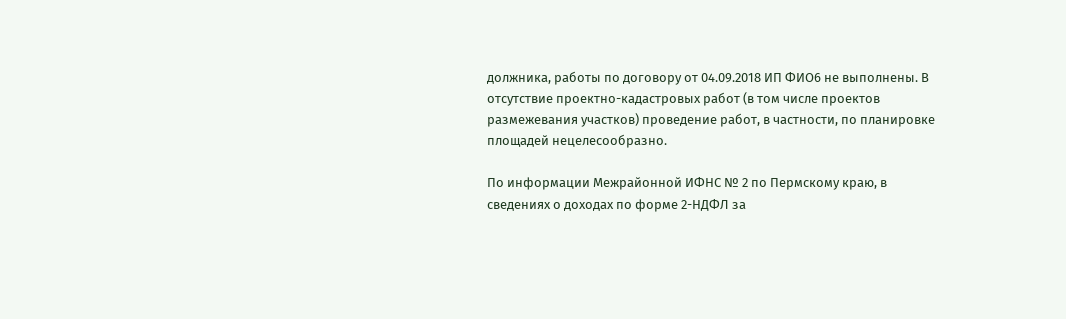должника, работы по договору от 04.09.2018 ИП ФИО6 не выполнены. В отсутствие проектно-кадастровых работ (в том числе проектов размежевания участков) проведение работ, в частности, по планировке площадей нецелесообразно.

По информации Межрайонной ИФНС № 2 по Пермскому краю, в сведениях о доходах по форме 2-НДФЛ за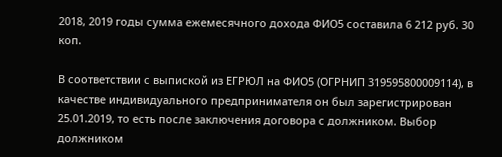2018, 2019 годы сумма ежемесячного дохода ФИО5 составила 6 212 руб. 30 коп.

В соответствии с выпиской из ЕГРЮЛ на ФИО5 (ОГРНИП 319595800009114), в качестве индивидуального предпринимателя он был зарегистрирован 25.01.2019, то есть после заключения договора с должником. Выбор должником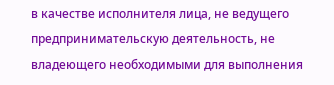в качестве исполнителя лица, не ведущего предпринимательскую деятельность, не владеющего необходимыми для выполнения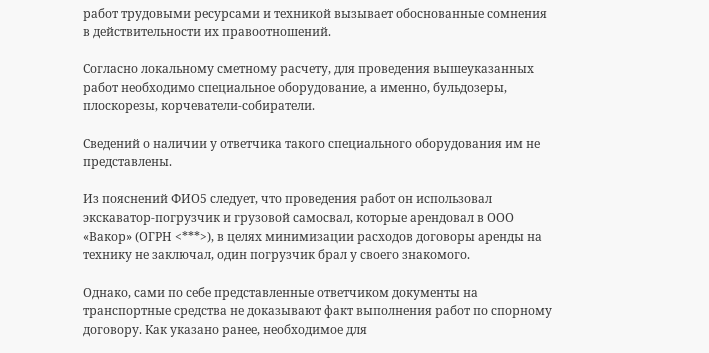работ трудовыми ресурсами и техникой вызывает обоснованные сомнения в действительности их правоотношений.

Согласно локальному сметному расчету, для проведения вышеуказанных работ необходимо специальное оборудование, а именно, бульдозеры, плоскорезы, корчеватели-собиратели.

Сведений о наличии у ответчика такого специального оборудования им не представлены.

Из пояснений ФИО5 следует, что проведения работ он использовал экскаватор-погрузчик и грузовой самосвал, которые арендовал в ООО «Вакор» (ОГРН <***>), в целях минимизации расходов договоры аренды на технику не заключал, один погрузчик брал у своего знакомого.

Однако, сами по себе представленные ответчиком документы на транспортные средства не доказывают факт выполнения работ по спорному договору. Как указано ранее, необходимое для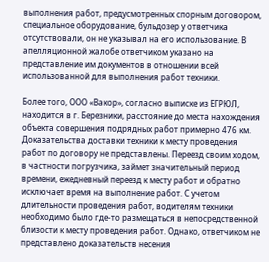выполнения работ, предусмотренных спорным договором, специальное оборудование, бульдозер у ответчика отсутствовали, он не указывал на его использование. В апелляционной жалобе ответчиком указано на представление им документов в отношении всей использованной для выполнения работ техники.

Более того, ООО «Вакор», согласно выписке из ЕГРЮЛ, находится в г. Березники, расстояние до места нахождения объекта совершения подрядных работ примерно 476 км. Доказательства доставки техники к месту проведения работ по договору не представлены. Переезд своим ходом, в частности погрузчика, займет значительный период времени, ежедневный переезд к месту работ и обратно исключает время на выполнение работ. С учетом длительности проведения работ, водителям техники необходимо было где-то размещаться в непосредственной близости к месту проведения работ. Однако, ответчиком не представлено доказательств несения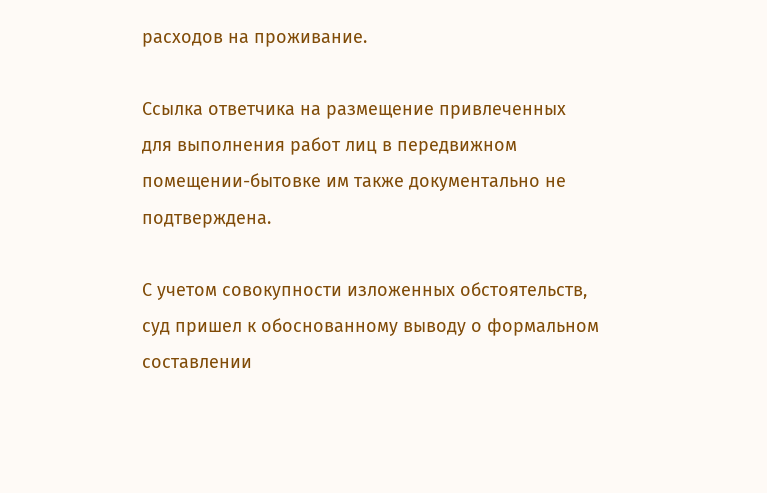расходов на проживание.

Ссылка ответчика на размещение привлеченных для выполнения работ лиц в передвижном помещении-бытовке им также документально не подтверждена.

С учетом совокупности изложенных обстоятельств, суд пришел к обоснованному выводу о формальном составлении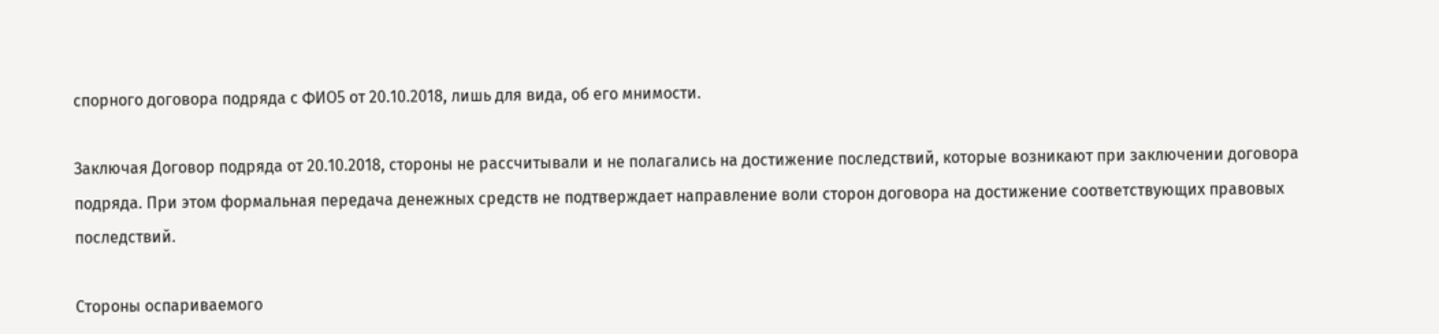спорного договора подряда с ФИО5 от 20.10.2018, лишь для вида, об его мнимости.

Заключая Договор подряда от 20.10.2018, стороны не рассчитывали и не полагались на достижение последствий, которые возникают при заключении договора подряда. При этом формальная передача денежных средств не подтверждает направление воли сторон договора на достижение соответствующих правовых последствий.

Стороны оспариваемого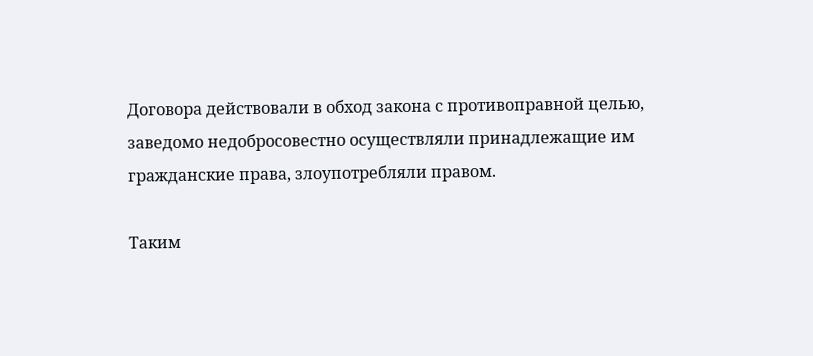Договора действовали в обход закона с противоправной целью, заведомо недобросовестно осуществляли принадлежащие им гражданские права, злоупотребляли правом.

Таким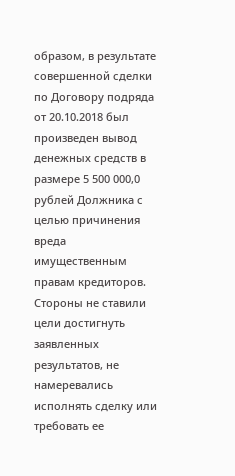образом, в результате совершенной сделки по Договору подряда от 20.10.2018 был произведен вывод денежных средств в размере 5 500 000,0 рублей Должника с целью причинения вреда имущественным правам кредиторов. Стороны не ставили цели достигнуть заявленных результатов, не намеревались исполнять сделку или требовать ее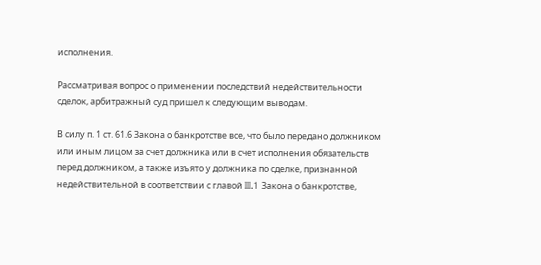исполнения.

Рассматривая вопрос о применении последствий недействительности сделок, арбитражный суд пришел к следующим выводам.

В силу п. 1 ст. 61.6 Закона о банкротстве все, что было передано должником или иным лицом за счет должника или в счет исполнения обязательств перед должником, а также изъято у должника по сделке, признанной недействительной в соответствии с главой III.1 Закона о банкротстве,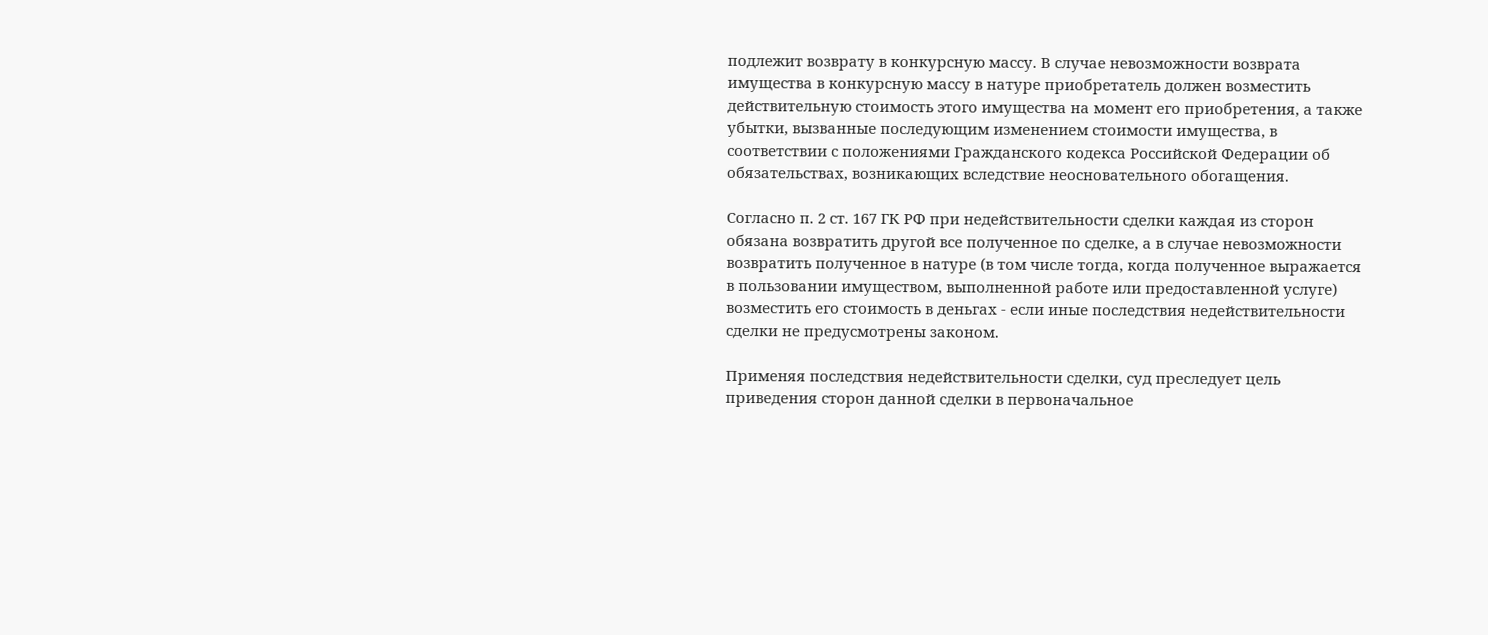подлежит возврату в конкурсную массу. В случае невозможности возврата имущества в конкурсную массу в натуре приобретатель должен возместить действительную стоимость этого имущества на момент его приобретения, а также убытки, вызванные последующим изменением стоимости имущества, в соответствии с положениями Гражданского кодекса Российской Федерации об обязательствах, возникающих вследствие неосновательного обогащения.

Согласно п. 2 ст. 167 ГК РФ при недействительности сделки каждая из сторон обязана возвратить другой все полученное по сделке, а в случае невозможности возвратить полученное в натуре (в том числе тогда, когда полученное выражается в пользовании имуществом, выполненной работе или предоставленной услуге) возместить его стоимость в деньгах - если иные последствия недействительности сделки не предусмотрены законом.

Применяя последствия недействительности сделки, суд преследует цель приведения сторон данной сделки в первоначальное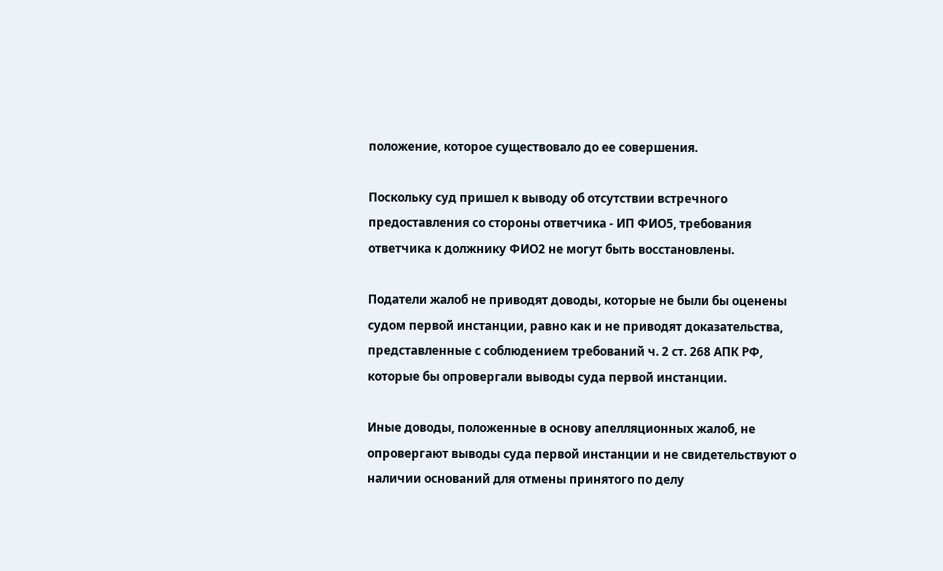положение, которое существовало до ее совершения.

Поскольку суд пришел к выводу об отсутствии встречного предоставления со стороны ответчика - ИП ФИО5, требования ответчика к должнику ФИО2 не могут быть восстановлены.

Податели жалоб не приводят доводы, которые не были бы оценены судом первой инстанции, равно как и не приводят доказательства, представленные с соблюдением требований ч. 2 ст. 268 АПК РФ, которые бы опровергали выводы суда первой инстанции.

Иные доводы, положенные в основу апелляционных жалоб, не опровергают выводы суда первой инстанции и не свидетельствуют о наличии оснований для отмены принятого по делу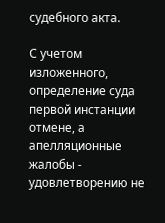судебного акта.

С учетом изложенного, определение суда первой инстанции отмене, а апелляционные жалобы - удовлетворению не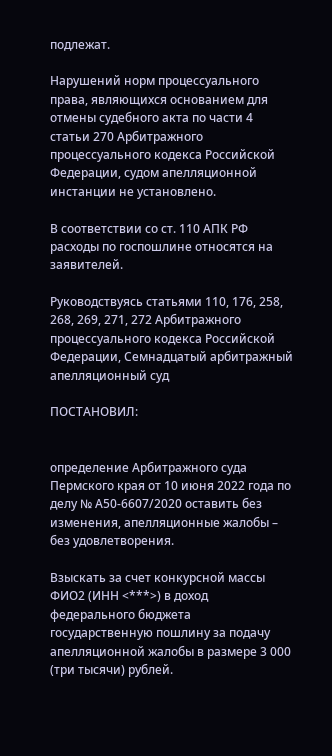подлежат.

Нарушений норм процессуального права, являющихся основанием для отмены судебного акта по части 4 статьи 270 Арбитражного процессуального кодекса Российской Федерации, судом апелляционной инстанции не установлено.

В соответствии со ст. 110 АПК РФ расходы по госпошлине относятся на заявителей.

Руководствуясь статьями 110, 176, 258, 268, 269, 271, 272 Арбитражного процессуального кодекса Российской Федерации, Семнадцатый арбитражный апелляционный суд

ПОСТАНОВИЛ:


определение Арбитражного суда Пермского края от 10 июня 2022 года по делу № А50-6607/2020 оставить без изменения, апелляционные жалобы – без удовлетворения.

Взыскать за счет конкурсной массы ФИО2 (ИНН <***>) в доход федерального бюджета государственную пошлину за подачу апелляционной жалобы в размере 3 000 (три тысячи) рублей.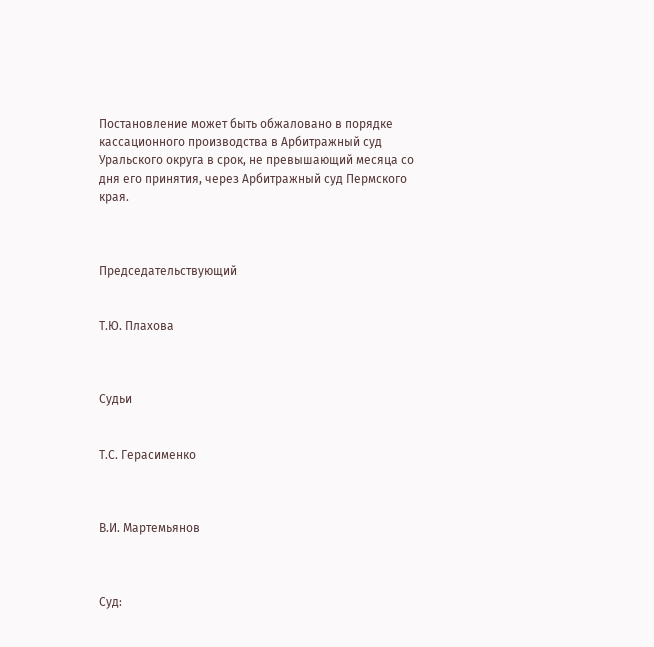Постановление может быть обжаловано в порядке кассационного производства в Арбитражный суд Уральского округа в срок, не превышающий месяца со дня его принятия, через Арбитражный суд Пермского края.



Председательствующий


Т.Ю. Плахова



Судьи


Т.С. Герасименко



В.И. Мартемьянов



Суд: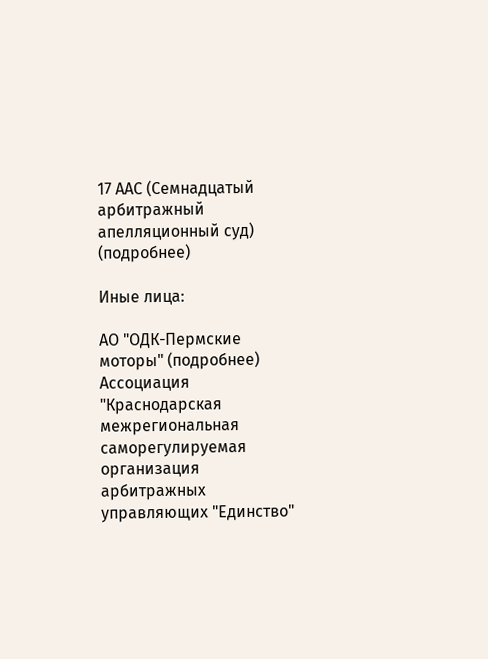17 ААС (Семнадцатый арбитражный апелляционный суд) (подробнее)

Иные лица:

АО "ОДК-Пермские моторы" (подробнее)
Ассоциация "Краснодарская межрегиональная саморегулируемая организация арбитражных управляющих "Единство"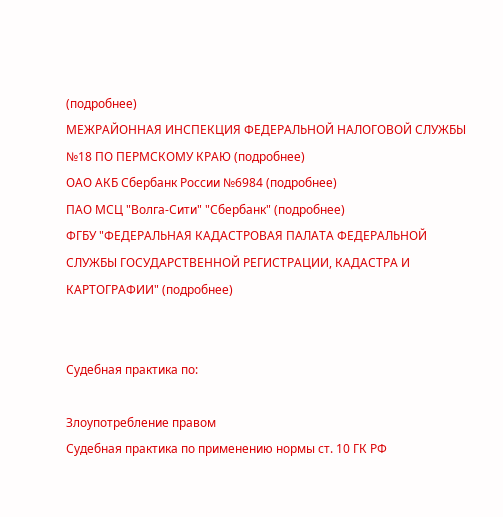(подробнее)
МЕЖРАЙОННАЯ ИНСПЕКЦИЯ ФЕДЕРАЛЬНОЙ НАЛОГОВОЙ СЛУЖБЫ №18 ПО ПЕРМСКОМУ КРАЮ (подробнее)
ОАО АКБ Сбербанк России №6984 (подробнее)
ПАО МСЦ "Волга-Сити" "Сбербанк" (подробнее)
ФГБУ "ФЕДЕРАЛЬНАЯ КАДАСТРОВАЯ ПАЛАТА ФЕДЕРАЛЬНОЙ СЛУЖБЫ ГОСУДАРСТВЕННОЙ РЕГИСТРАЦИИ, КАДАСТРА И КАРТОГРАФИИ" (подробнее)


Судебная практика по:

Злоупотребление правом
Судебная практика по применению нормы ст. 10 ГК РФ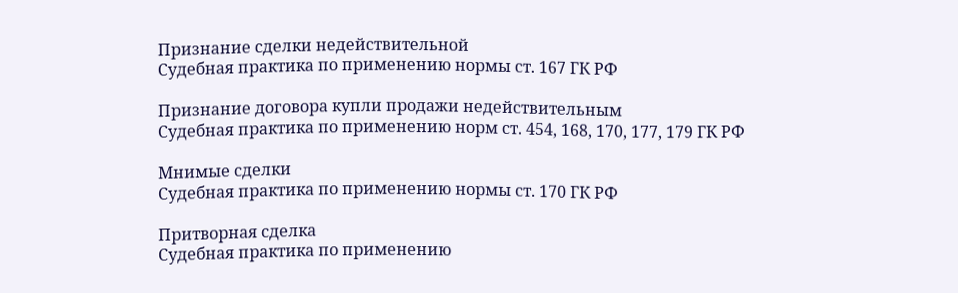Признание сделки недействительной
Судебная практика по применению нормы ст. 167 ГК РФ

Признание договора купли продажи недействительным
Судебная практика по применению норм ст. 454, 168, 170, 177, 179 ГК РФ

Мнимые сделки
Судебная практика по применению нормы ст. 170 ГК РФ

Притворная сделка
Судебная практика по применению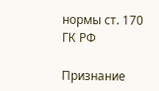нормы ст. 170 ГК РФ

Признание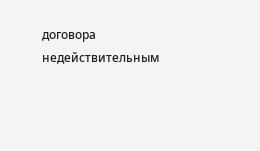договора недействительным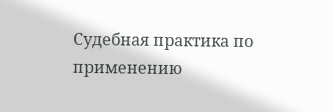Судебная практика по применению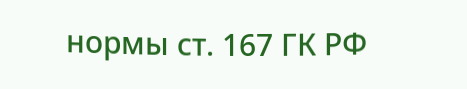нормы ст. 167 ГК РФ